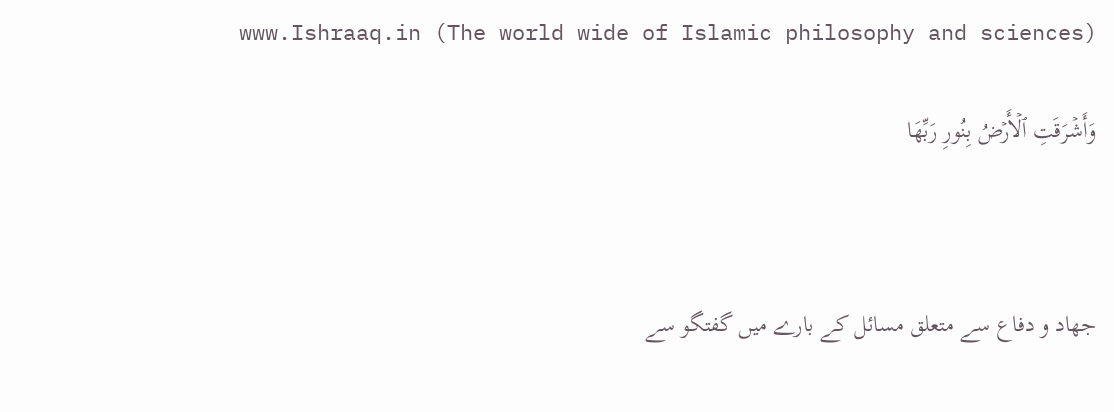www.Ishraaq.in (The world wide of Islamic philosophy and sciences)

وَأَشۡرَقَتِ ٱلۡأَرۡضُ بِنُورِ رَبِّهَا



جھاد و دفاع سے متعلق مسائل کے بارے میں گفتگو سے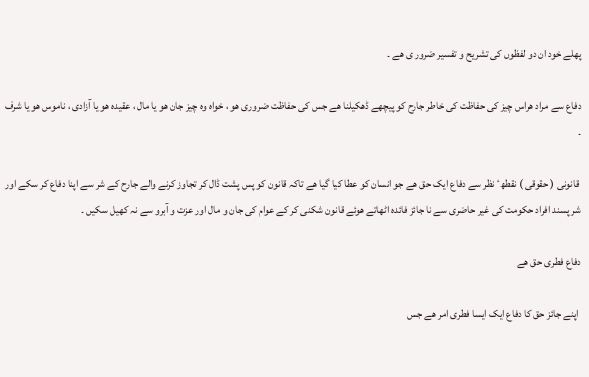پھلے خود ان دو لفظوں کی تشریح و تفسیر ضرور ی ھے ۔

دفاع سے مراد ھراس چیز کی حفاظت کی خاطر جارح کو پیچھے ڈھکیلنا ھے جس کی حفاظت ضروری ھو ، خواہ وہ چیز جان ھو یا مال ، عقیدہ ھو یا آزادی ، ناموس ھو یا شرف ۔

 قانونی ( حقوقی ) نقطھٴ نظر سے دفاع ایک حق ھے جو انسان کو عطا کیا گیا ھے تاکہ قانون کو پس پشت ڈال کر تجاوز کرنے والے جارح کے شر سے اپنا دفاع کر سکے اور شر پسند افراد حکومت کی غیر حاضری سے نا جائز فائدہ اٹھاتے ھوئے قانون شکنی کر کے عوام کی جان و مال اور عزت و آبرو سے نہ کھیل سکیں ۔

دفاع فطری حق ھے

 اپنے جائز حق کا دفاع ایک ایسا فطری امر ھے جس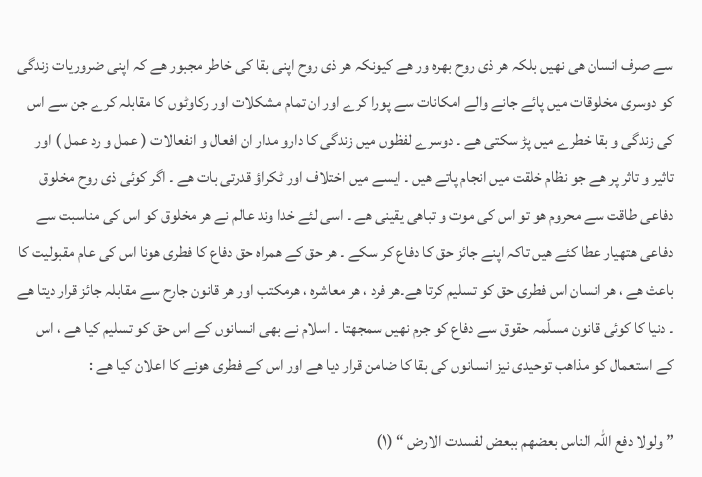سے صرف انسان ھی نھیں بلکہ ھر ذی روح بھرہ ور ھے کیونکہ ھر ذی روح اپنی بقا کی خاطر مجبور ھے کہ اپنی ضروریات زندگی کو دوسری مخلوقات میں پائے جانے والے امکانات سے پورا کرے اور ان تمام مشکلات اور رکاوٹوں کا مقابلہ کرے جن سے اس کی زندگی و بقا خطرے میں پڑ سکتی ھے ۔ دوسرے لفظوں میں زندگی کا دارو مدار ان افعال و انفعالات ( عمل و رد عمل ) اور تاثیر و تاثر پر ھے جو نظام خلقت میں انجام پاتے ھیں ۔ ایسے میں اختلاف اور ٹکراؤ قدرتی بات ھے ۔ اگر کوئی ذی روح مخلوق دفاعی طاقت سے محروم ھو تو اس کی موت و تباھی یقینی ھے ۔ اسی لئے خدا وند عالم نے ھر مخلوق کو اس کی مناسبت سے دفاعی ھتھیار عطا کئے ھیں تاکہ اپنے جائز حق کا دفاع کر سکے ۔ ھر حق کے ھمراہ حق دفاع کا فطری ھونا اس کی عام مقبولیت کا باعث ھے ، ھر انسان اس فطری حق کو تسلیم کرتا ھے۔ھر فرد ، ھر معاشرہ ، ھرمکتب اور ھر قانون جارح سے مقابلہ جائز قرار دیتا ھے ۔ دنیا کا کوئی قانون مسلّمہ حقوق سے دفاع کو جرم نھیں سمجھتا ۔ اسلام نے بھی انسانوں کے اس حق کو تسلیم کیا ھے ، اس کے استعمال کو مذاھب توحیدی نیز انسانوں کی بقا کا ضامن قرار دیا ھے اور اس کے فطری ھونے کا اعلان کیا ھے :

” ولولا دفع اللہ الناس بعضھم ببعض لفسدت الارض “ (۱)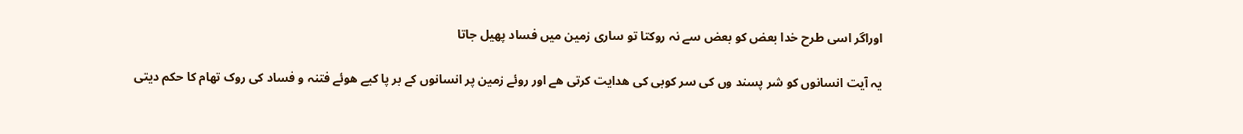اوراگر اسی طرح خدا بعض کو بعض سے نہ روکتا تو ساری زمین میں فساد پھیل جاتا

یہ آیت انسانوں کو شر پسند وں کی سر کوبی کی ھدایت کرتی ھے اور روئے زمین پر انسانوں کے بر پا کیے ھوئے فتنہ و فساد کی روک تھام کا حکم دیتی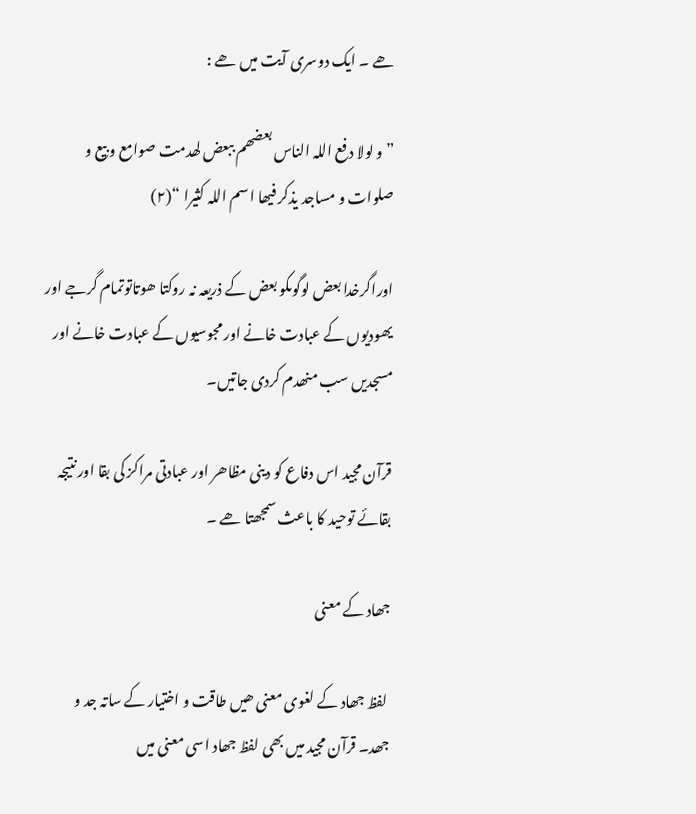ھے ۔ ایک دوسری آیت میں ھے :

” و لولا دفع اللہ الناس بعضھم ببعض لھدمت صوامع و بیع و صلوات و مساجد یذکر فیھا اسم اللہ کثیرا “(۲)

اوراگرخدا بعض لوگوںکو بعض کے ذریعہ نہ روکتا ھوتاتوتمام گرجے اور یھودیوں کے عبادت خانے اور مجوسیوں کے عبادت خانے اور مسجدیں سب منھدم کردی جاتیں۔

قرآن مجید اس دفاع کو دینی مظاھر اور عبادتی مراکز کی بقا اور نتیجہ بقائے توحید کا باعث سمجھتا ھے ۔

جھاد کے معنی

 لفظ جھاد کے لغوی معنی ھیں طاقت و اختیار کے ساتہ جد و جھد۔ قرآن مجید میں بھی لفظ جھاد اسی معنی میں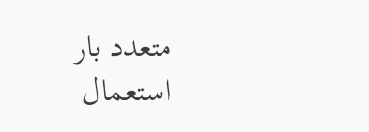متعدد بار استعمال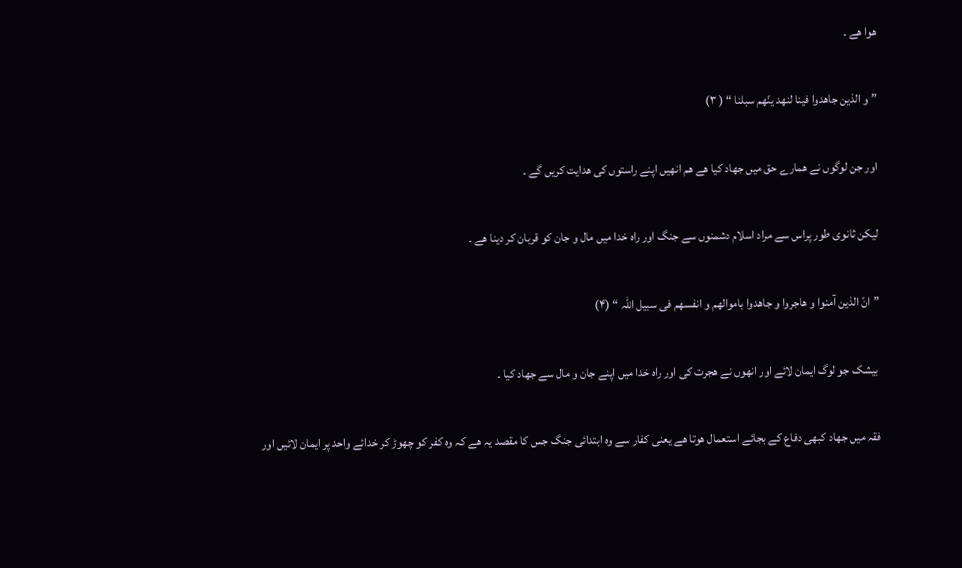ھوا ھے ۔

” و الذین جاھدوا فینا لنھد ینّھم سبلنا “ ( ۳)

اور جن لوگوں نے ھمارے حق میں جھاد کیا ھے ھم انھیں اپنے راستوں کی ھدایت کریں گے ۔

لیکن ثانوی طور پراس سے مراد اسلام دشمنوں سے جنگ اور راہ خدا میں مال و جان کو قربان کر دینا ھے ۔

”انّ الذین آمنوا و ھاجروا و جاھدوا باموالھم و انفسھم فی سبیل اللہ “ (۴)

 بیشک جو لوگ ایمان لائے اور انھوں نے ھجرت کی اور راہ خدا میں اپنے جان و مال سے جھاد کیا ۔

فقہ میں جھاد کبھی دفاع کے بجائے استعمال ھوتا ھے یعنی کفار سے وہ ابتدائی جنگ جس کا مقصد یہ ھے کہ وہ کفر کو چھوڑ کر خدائے واحد پر ایمان لائیں اور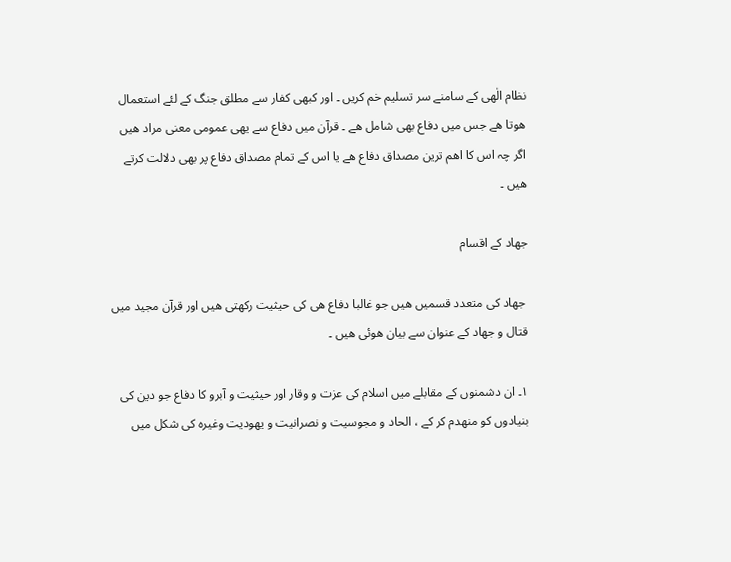نظام الٰھی کے سامنے سر تسلیم خم کریں ۔ اور کبھی کفار سے مطلق جنگ کے لئے استعمال ھوتا ھے جس میں دفاع بھی شامل ھے ۔ قرآن میں دفاع سے یھی عمومی معنی مراد ھیں اگر چہ اس کا اھم ترین مصداق دفاع ھے یا اس کے تمام مصداق دفاع پر بھی دلالت کرتے ھیں ۔

جھاد کے اقسام

 جھاد کی متعدد قسمیں ھیں جو غالبا دفاع ھی کی حیثیت رکھتی ھیں اور قرآن مجید میں قتال و جھاد کے عنوان سے بیان ھوئی ھیں ۔

۱۔ ان دشمنوں کے مقابلے میں اسلام کی عزت و وقار اور حیثیت و آبرو کا دفاع جو دین کی بنیادوں کو منھدم کر کے ، الحاد و مجوسیت و نصرانیت و یھودیت وغیرہ کی شکل میں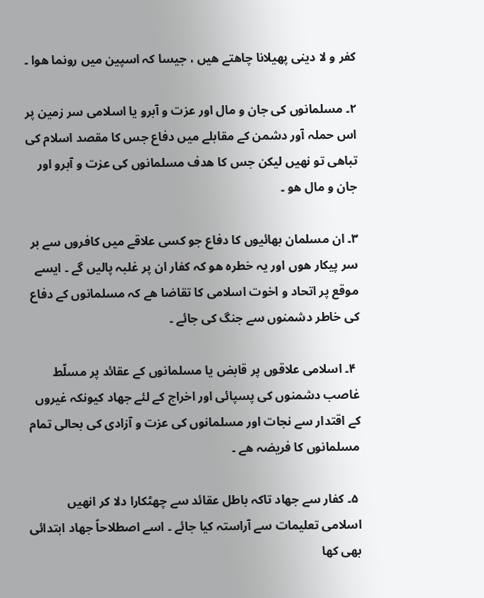کفر و لا دینی پھیلانا چاھتے ھیں ، جیسا کہ اسپین میں رونما ھوا ۔

۲۔ مسلمانوں کی جان و مال اور عزت و آبرو یا اسلامی سر زمین پر اس حملہ آور دشمن کے مقابلے میں دفاع جس کا مقصد اسلام کی تباھی تو نھیں لیکن جس کا ھدف مسلمانوں کی عزت و آبرو اور جان و مال ھو ۔

۳۔ ان مسلمان بھائیوں کا دفاع جو کسی علاقے میں کافروں سے بر سر پیکار ھوں اور یہ خطرہ ھو کہ کفار ان پر غلبہ پالیں گے ۔ ایسے موقع پر اتحاد و اخوت اسلامی کا تقاضا ھے کہ مسلمانوں کے دفاع کی خاطر دشمنوں سے جنگ کی جائے ۔

 ۴۔ اسلامی علاقوں پر قابض یا مسلمانوں کے عقائد پر مسلّط غاصب دشمنوں کی پسپائی اور اخراج کے لئے جھاد کیونکہ غیروں کے اقتدار سے نجات اور مسلمانوں کی عزت و آزادی کی بحالی تمام مسلمانوں کا فریضہ ھے ۔

 ۵۔ کفار سے جھاد تاکہ باطل عقائد سے چھٹکارا دلا کر انھیں اسلامی تعلیمات سے آراستہ کیا جائے ۔ اسے اصطلاحاً جھاد ابتدائی بھی کھا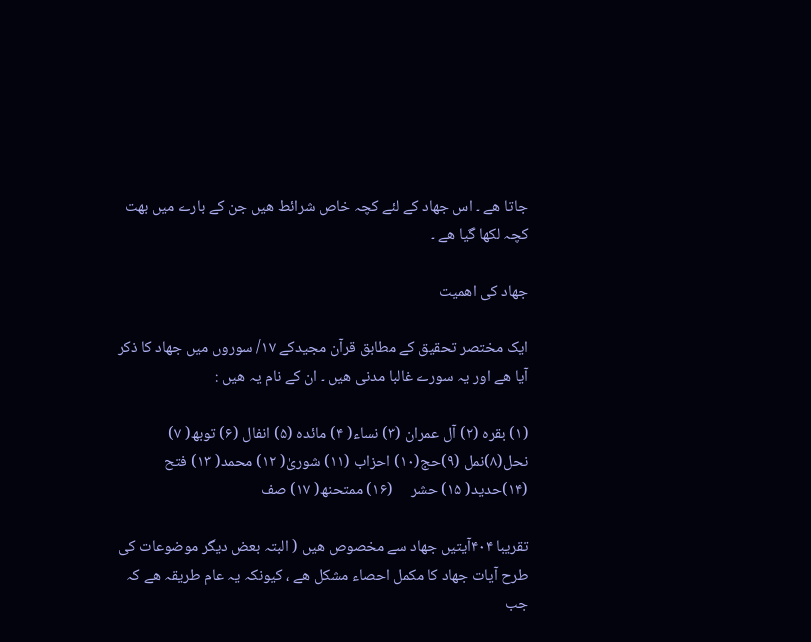جاتا ھے ۔ اس جھاد کے لئے کچہ خاص شرائط ھیں جن کے بارے میں بھت کچہ لکھا گیا ھے ۔

جھاد کی اھمیت

ایک مختصر تحقیق کے مطابق قرآن مجیدکے ۱۷/ سوروں میں جھاد کا ذکر آیا ھے اور یہ سورے غالبا مدنی ھیں ۔ ان کے نام یہ ھیں :

(۱) بقرہ (۲) آل عمران (۳) نساء( ۴) مائدہ (۵) انفال (۶) توبھ( ۷) نحل(۸)نمل (۹)حج(۱۰) احزاب (۱۱) شوریٰ( ۱۲) محمد( ۱۳) فتح (۱۴)حدید( ۱۵) حشر     (۱۶) ممتحنھ( ۱۷) صف

تقریبا ۴۰۴آیتیں جھاد سے مخصوص ھیں ( البتہ بعض دیگر موضوعات کی طرح آیات جھاد کا مکمل احصاء مشکل ھے ، کیونکہ یہ عام طریقہ ھے کہ جب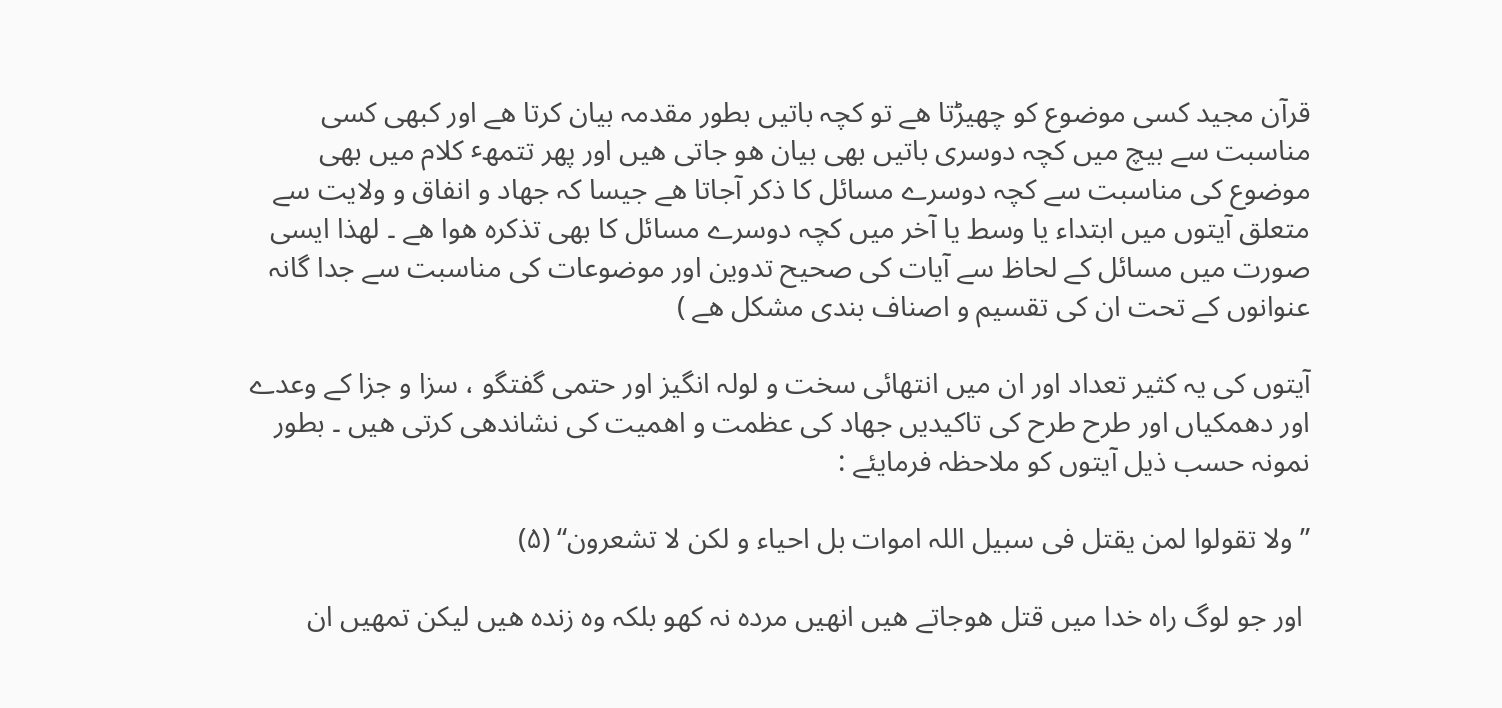قرآن مجید کسی موضوع کو چھیڑتا ھے تو کچہ باتیں بطور مقدمہ بیان کرتا ھے اور کبھی کسی مناسبت سے بیچ میں کچہ دوسری باتیں بھی بیان ھو جاتی ھیں اور پھر تتمھٴ کلام میں بھی موضوع کی مناسبت سے کچہ دوسرے مسائل کا ذکر آجاتا ھے جیسا کہ جھاد و انفاق و ولایت سے متعلق آیتوں میں ابتداء یا وسط یا آخر میں کچہ دوسرے مسائل کا بھی تذکرہ ھوا ھے ۔ لھذا ایسی صورت میں مسائل کے لحاظ سے آیات کی صحیح تدوین اور موضوعات کی مناسبت سے جدا گانہ عنوانوں کے تحت ان کی تقسیم و اصناف بندی مشکل ھے )

آیتوں کی یہ کثیر تعداد اور ان میں انتھائی سخت و لولہ انگیز اور حتمی گفتگو ، سزا و جزا کے وعدے اور دھمکیاں اور طرح طرح کی تاکیدیں جھاد کی عظمت و اھمیت کی نشاندھی کرتی ھیں ۔ بطور نمونہ حسب ذیل آیتوں کو ملاحظہ فرمایئے :

” ولا تقولوا لمن یقتل فی سبیل اللہ اموات بل احیاء و لکن لا تشعرون“ (۵)

 اور جو لوگ راہ خدا میں قتل ھوجاتے ھیں انھیں مردہ نہ کھو بلکہ وہ زندہ ھیں لیکن تمھیں ان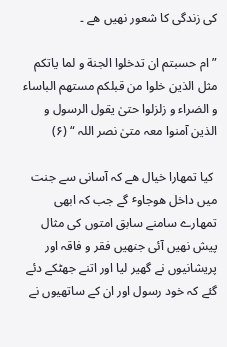کی زندگی کا شعور نھیں ھے ۔

” ام حسبتم ان تدخلوا الجنة و لما یاتکم مثل الذین خلوا من قبلکم مستھم الباساء و الضراء و زلزلوا حتیٰ یقول الرسول و الذین آمنوا معہ متیٰ نصر اللہ “ (۶)

 کیا تمھارا خیال ھے کہ آسانی سے جنت میں داخل ھوجاوٴ گے جب کہ ابھی تمھارے سامنے سابق امتوں کی مثال پیش نھیں آئی جنھیں فقر و فاقہ اور پریشانیوں نے گھیر لیا اور اتنے جھٹکے دئے گئے کہ خود رسول اور ان کے ساتھیوں نے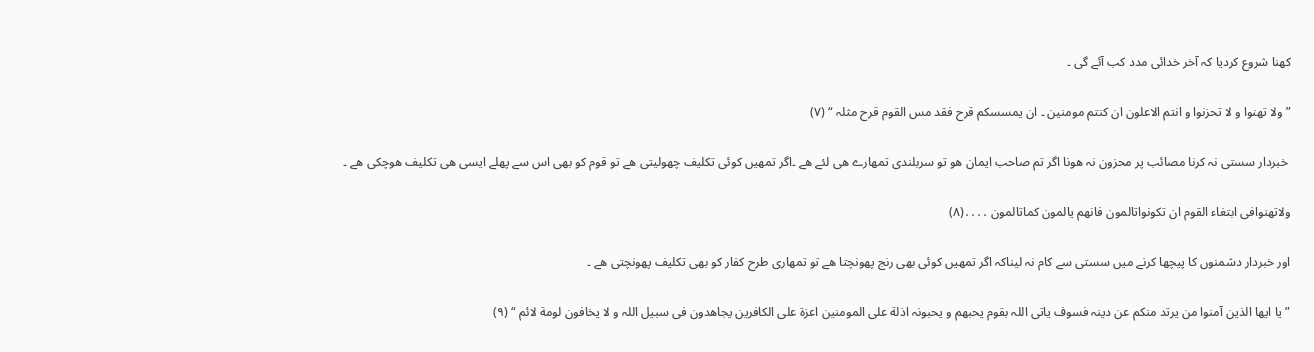کھنا شروع کردیا کہ آخر خدائی مدد کب آئے گی ۔

” ولا تھنوا و لا تحزنوا و انتم الاعلون ان کنتم مومنین ۔ ان یمسسکم قرح فقد مس القوم قرح مثلہ “ (۷)

 خبردار سستی نہ کرنا مصائب پر محزون نہ ھونا اگر تم صاحب ایمان ھو تو سربلندی تمھارے ھی لئے ھے ۔اگر تمھیں کوئی تکلیف چھولیتی ھے تو قوم کو بھی اس سے پھلے ایسی ھی تکلیف ھوچکی ھے ۔

ولاتھنوافی ابتغاء القوم ان تکونواتالمون فانھم یالمون کماتالمون ․․․․(۸)

اور خبردار دشمنوں کا پیچھا کرنے میں سستی سے کام نہ لیناکہ اگر تمھیں کوئی بھی رنج پھونچتا ھے تو تمھاری طرح کفار کو بھی تکلیف پھونچتی ھے ۔

” یا ایھا الذین آمنوا من یرتد منکم عن دینہ فسوف یاتی اللہ بقوم یحبھم و یحبونہ اذلة علی المومنین اعزة علی الکافرین یجاھدون فی سبیل اللہ و لا یخافون لومة لائم “ (۹)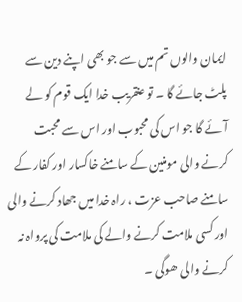ایمان والوں تم میں سے جو بھی اپنے دین سے پلٹ جائے گا ۔ تو عنقریب خدا ایک قوم کو لے آئے گا جو اس کی محبوب اور اس سے محبت کرنے والی مومنین کے سامنے خاکسار اور کفار کے سامنے صاحب عزت ، راہ خدا میں جھاد کرنے والی اور کسی ملامت کرنے والے کی ملامت کی پرواہ نہ کرنے والی ھوگی ۔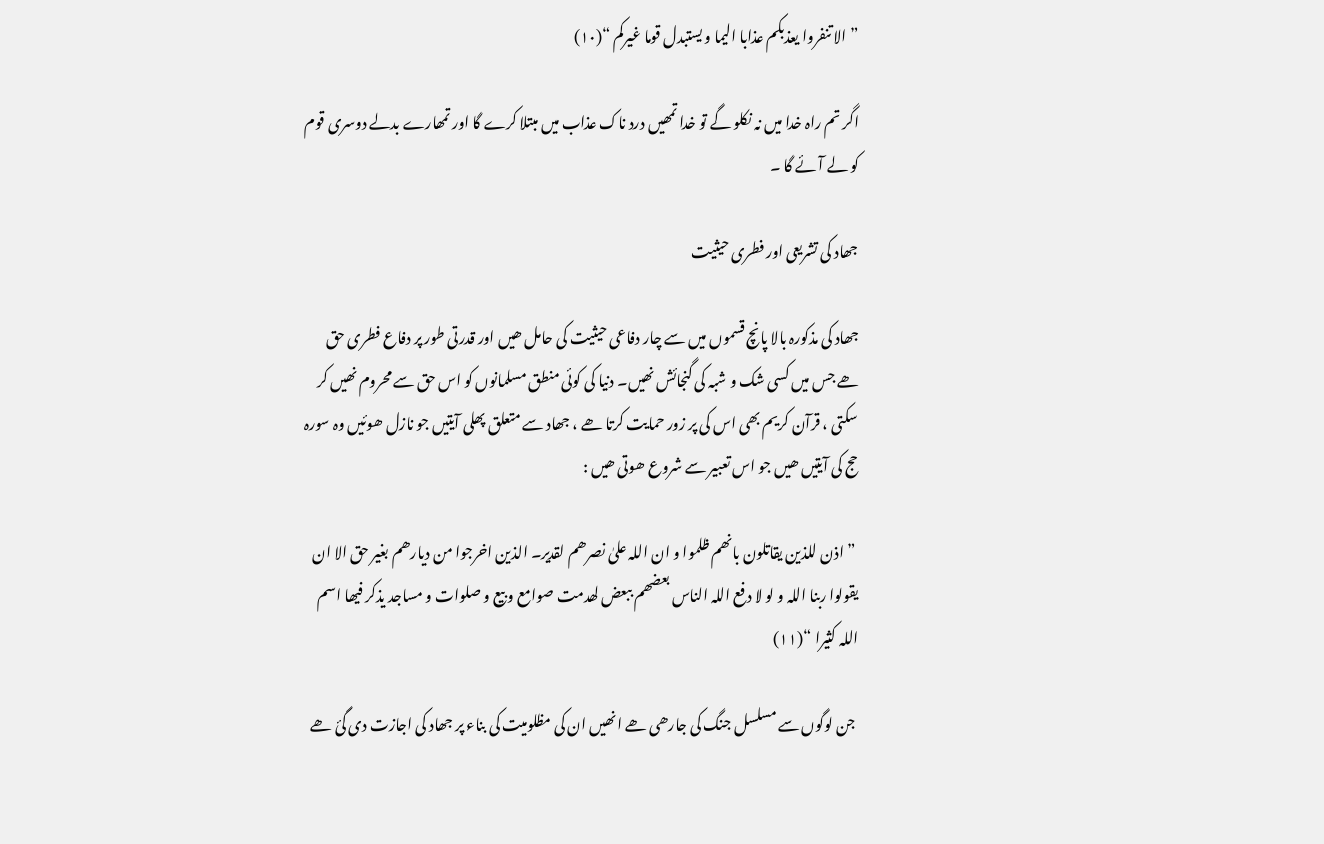” الا تنفروا یعذبکم عذابا الیما و یستبدل قوما غیرکم “(۱۰)

اگر تم راہ خدا میں نہ نکلو گے تو خدا تمھیں درد ناک عذاب میں مبتلا کرے گا اور تمھارے بدلے دوسری قوم کو لے آئے گا ۔

جھاد کی تشریعی اور فطری حیثیت

جھاد کی مذکورہ بالا پانچ قسموں میں سے چار دفاعی حیثیت کی حامل ھیں اور قدرتی طور پر دفاع فطری حق ھے جس میں کسی شک و شبہ کی گنجائش نھیں۔ دنیا کی کوئی منطق مسلمانوں کو اس حق سے محروم نھیں کر سکتی ، قرآن کریم بھی اس کی پر زور حمایت کرتا ھے ، جھاد سے متعلق پھلی آیتیں جو نازل ھوئیں وہ سورہ حج کی آیتیں ھیں جو اس تعبیر سے شروع ھوتی ھیں :

 ” اذن للذین یقاتلون بانھم ظلموا و ان اللہ علیٰ نصرھم لقدیر۔ الذین اخرجوا من دیارھم بغیر حق الا ان یقولوا ربنا اللہ و لو لا دفع اللہ الناس بعضھم ببعض لھدمت صوامع و بیع و صلوات و مساجد یذکر فیھا اسم اللہ کثیرا “(۱۱)

 جن لوگوں سے مسلسل جنگ کی جارھی ھے انھیں ان کی مظلومیت کی بناء پر جھاد کی اجازت دی گئ ھے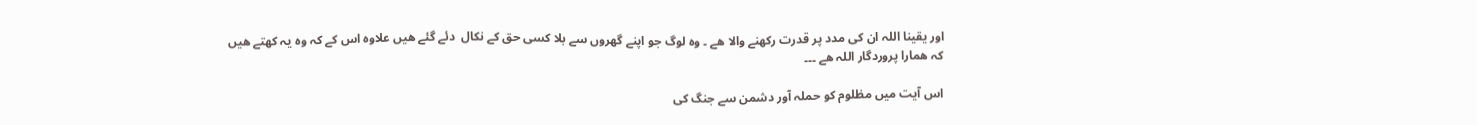اور یقینا اللہ ان کی مدد پر قدرت رکھنے والا ھے ۔ وہ لوگ جو اپنے گھروں سے بلا کسی حق کے نکال  دئے گئے ھیں علاوہ اس کے کہ وہ یہ کھتے ھیں کہ ھمارا پروردگار اللہ ھے ۔۔۔

اس آیت میں مظلوم کو حملہ آور دشمن سے جنگ کی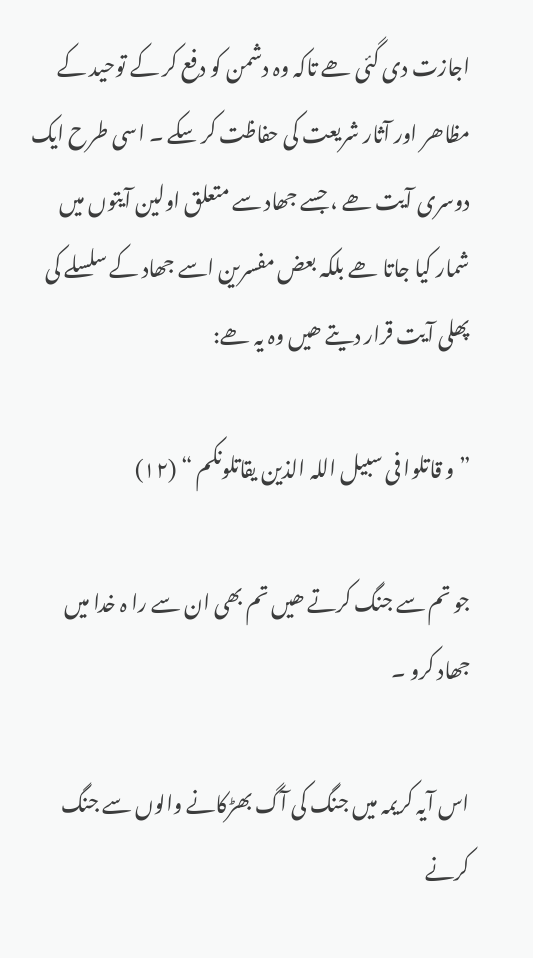اجازت دی گئی ھے تاکہ وہ دشمن کو دفع کر کے توحید کے مظاھر اور آثار شریعت کی حفاظت کر سکے ۔ اسی طرح ایک دوسری آیت ھے ، جسے جھاد سے متعلق اولین آیتوں میں شمار کیا جاتا ھے بلکہ بعض مفسرین اسے جھاد کے سلسلے کی پھلی آیت قرار دیتے ھیں وہ یہ ھے:

” و قاتلوا فی سبیل اللہ الذین یقاتلونکم “ (۱۲)

جو تم سے جنگ کرتے ھیں تم بھی ان سے را ہ خدا میں جھاد کرو ۔

اس آیہ کریمہ میں جنگ کی آگ بھڑکانے والوں سے جنگ کرنے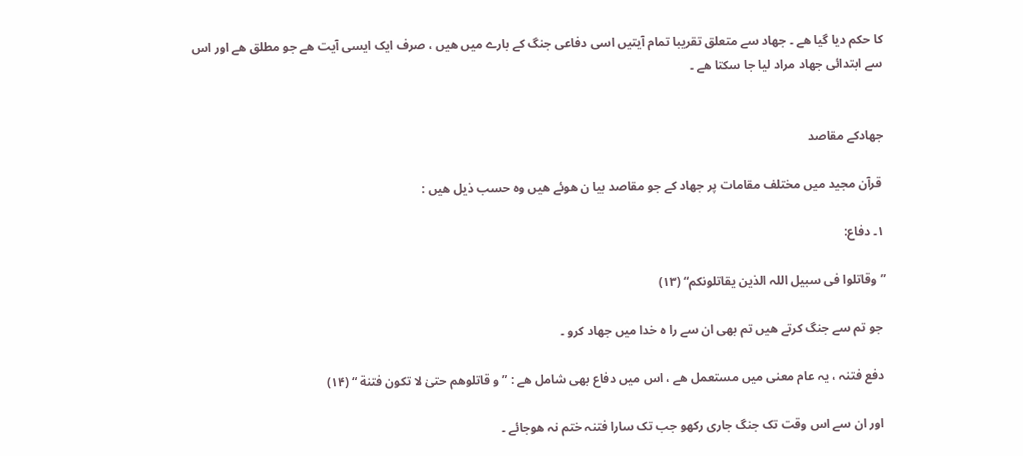کا حکم دیا گیا ھے ۔ جھاد سے متعلق تقریبا تمام آیتیں اسی دفاعی جنگ کے بارے میں ھیں ، صرف ایک ایسی آیت ھے جو مطلق ھے اور اس سے ابتدائی جھاد مراد لیا جا سکتا ھے ۔


جھادکے مقاصد

 قرآن مجید میں مختلف مقامات پر جھاد کے جو مقاصد بیا ن ھوئے ھیں وہ حسب ذیل ھیں :

۱۔ دفاع:

”وقاتلوا فی سبیل اللہ الذین یقاتلونکم“ (۱۳)

 جو تم سے جنگ کرتے ھیں تم بھی ان سے را ہ خدا میں جھاد کرو ۔

 دفع فتنہ ، یہ عام معنی میں مستعمل ھے ، اس میں دفاع بھی شامل ھے : ” و قاتلوھم حتیٰ لا تکون فتنة “ (۱۴)

 اور ان سے اس وقت تک جنگ جاری رکھو جب تک سارا فتنہ ختم نہ ھوجائے ۔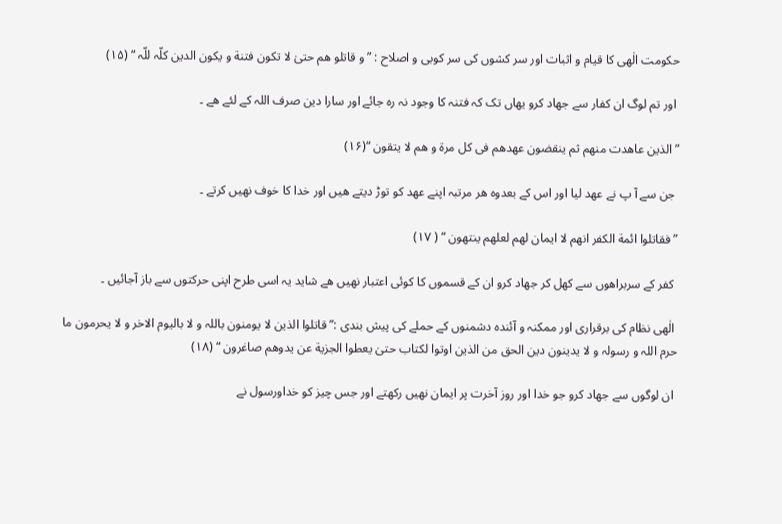حکومت الٰھی کا قیام و اثبات اور سر کشوں کی سر کوبی و اصلاح : ” و قاتلو ھم حتیٰ لا تکون فتنة و یکون الدین کلّہ للّہ “ (۱۵)

 اور تم لوگ ان کفار سے جھاد کرو یھاں تک کہ فتنہ کا وجود نہ رہ جائے اور سارا دین صرف اللہ کے لئے ھے ۔

” الذین عاھدت منھم ثم ینقضون عھدھم فی کل مرة و ھم لا یتقون “(۱۶)

 جن سے آ پ نے عھد لیا اور اس کے بعدوہ ھر مرتبہ اپنے عھد کو توڑ دیتے ھیں اور خدا کا خوف نھیں کرتے ۔

” فقاتلوا ائمة الکفر انھم لا ایمان لھم لعلھم ینتھون “ ( ۱۷)

 کفر کے سربراھوں سے کھل کر جھاد کرو ان کے قسموں کا کوئی اعتبار نھیں ھے شاید یہ اسی طرح اپنی حرکتوں سے باز آجائیں ۔

 الٰھی نظام کی برقراری اور ممکنہ و آئندہ دشمنوں کے حملے کی پیش بندی :” قاتلوا الذین لا یومنون باللہ و لا بالیوم الاخر و لا یحرمون ما حرم اللہ و رسولہ و لا یدینون دین الحق من الذین اوتوا لکتاب حتیٰ یعطوا الجزیة عن یدوھم صاغرون “ (۱۸)

 ان لوگوں سے جھاد کرو جو خدا اور روز آخرت پر ایمان نھیں رکھتے اور جس چیز کو خداورسول نے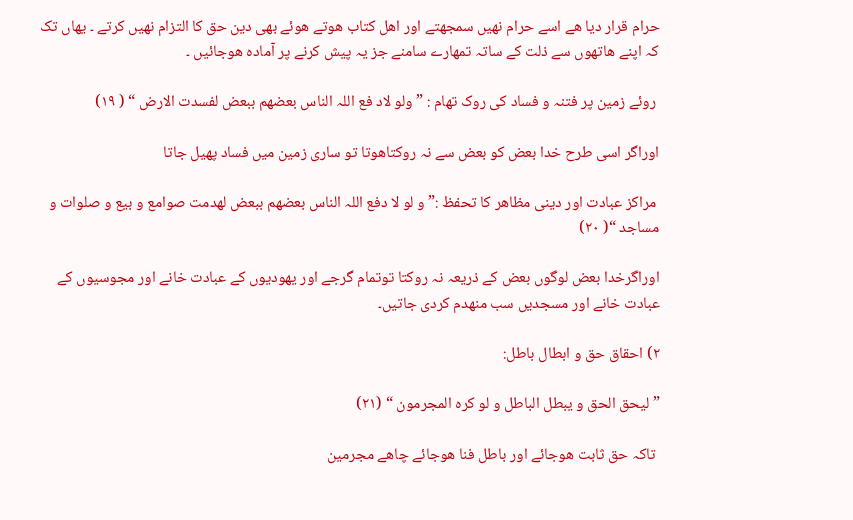حرام قرار دیا ھے اسے حرام نھیں سمجھتے اور اھل کتاب ھوتے ھوئے بھی دین حق کا التزام نھیں کرتے ۔ یھاں تک کہ اپنے ھاتھوں سے ذلت کے ساتہ تمھارے سامنے جز یہ پیش کرنے پر آمادہ ھوجائیں ۔

 روئے زمین پر فتنہ و فساد کی روک تھام : ” ولو لاد فع اللہ الناس بعضھم ببعض لفسدت الارض “ ( ۱۹)

اوراگر اسی طرح خدا بعض کو بعض سے نہ روکتاھوتا تو ساری زمین میں فساد پھیل جاتا

 مراکز عبادت اور دینی مظاھر کا تحفظ :” و لو لا دفع اللہ الناس بعضھم ببعض لھدمت صوامع و بیع و صلوات و مساجد “( ۲۰)

اوراگرخدا بعض لوگوں بعض کے ذریعہ نہ روکتا توتمام گرجے اور یھودیوں کے عبادت خانے اور مجوسیوں کے عبادت خانے اور مسجدیں سب منھدم کردی جاتیں۔

۲) احقاق حق و ابطال باطل:

” لیحق الحق و یبطل الباطل و لو کرہ المجرمون “ (۲۱)

 تاکہ حق ثابت ھوجائے اور باطل فنا ھوجائے چاھے مجرمین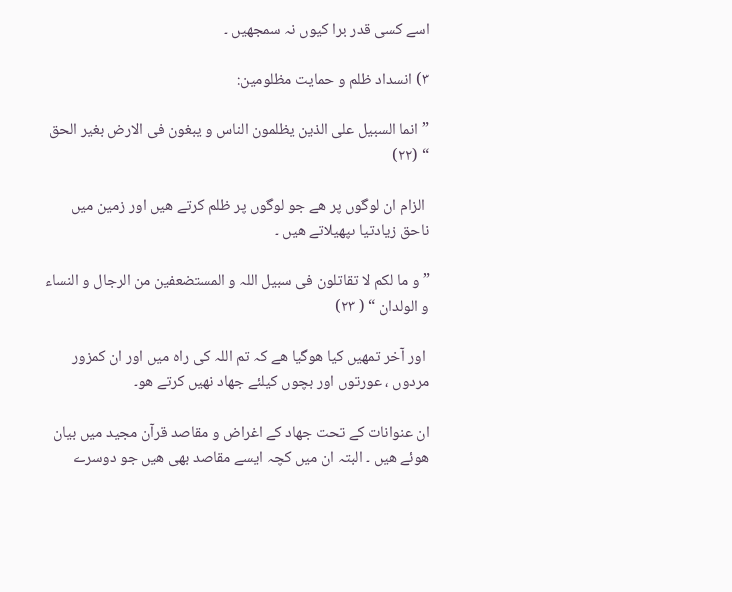اسے کسی قدر برا کیوں نہ سمجھیں ۔

۳) انسداد ظلم و حمایت مظلومین:

” انما السبیل علی الذین یظلمون الناس و یبغون فی الارض بغیر الحق “ (۲۲)

 الزام ان لوگوں پر ھے جو لوگوں پر ظلم کرتے ھیں اور زمین میں ناحق زیادتیا ںپھیلاتے ھیں ۔

” و ما لکم لا تقاتلون فی سبیل اللہ و المستضعفین من الرجال و النساء و الولدان “ ( ۲۳)

 اور آخر تمھیں کیا ھوگیا ھے کہ تم اللہ کی راہ میں اور ان کمزور مردوں ، عورتوں اور بچوں کیلئے جھاد نھیں کرتے ھو۔

ان عنوانات کے تحت جھاد کے اغراض و مقاصد قرآن مجید میں بیان ھوئے ھیں ۔ البتہ ان میں کچہ ایسے مقاصد بھی ھیں جو دوسرے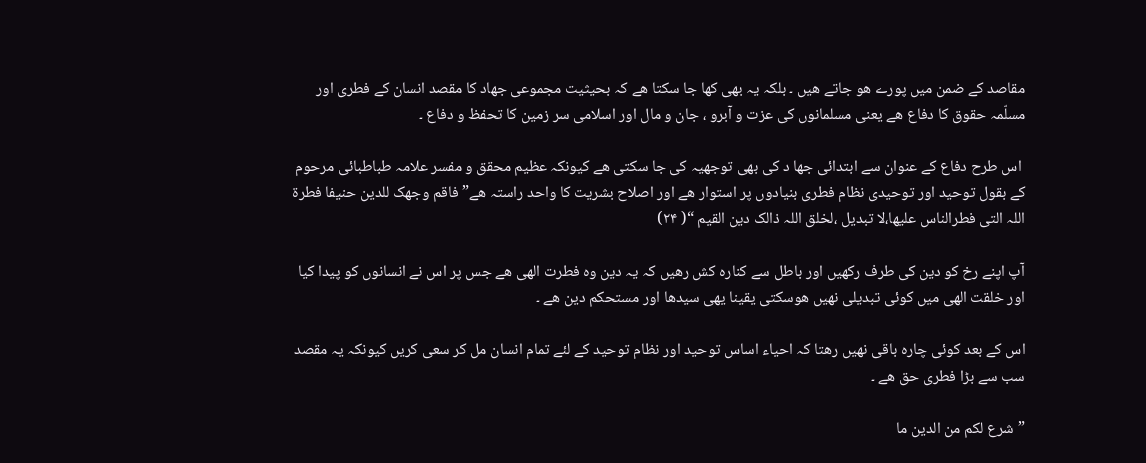مقاصد کے ضمن میں پورے ھو جاتے ھیں ۔ بلکہ یہ بھی کھا جا سکتا ھے کہ بحیثیت مجموعی جھاد کا مقصد انسان کے فطری اور مسلّمہ حقوق کا دفاع ھے یعنی مسلمانوں کی عزت و آبرو ، جان و مال اور اسلامی سر زمین کا تحفظ و دفاع ۔

 اس طرح دفاع کے عنوان سے ابتدائی جھا د کی بھی توجھیہ کی جا سکتی ھے کیونکہ عظیم محقق و مفسر علامہ طباطبائی مرحوم کے بقول توحید اور توحیدی نظام فطری بنیادوں پر استوار ھے اور اصلاح بشریت کا واحد راستہ ھے” فاقم وجھک للدین حنیفا فطرة اللہ التی فطرالناس علیھا،لا تبدیل ،لخلق اللہ ذالک دین القیم “( ۲۴)

آپ اپنے رخ کو دین کی طرف رکھیں اور باطل سے کنارہ کش رھیں کہ یہ دین وہ فطرت الھی ھے جس پر اس نے انسانوں کو پیدا کیا اور خلقت الھی میں کوئی تبدیلی نھیں ھوسکتی یقینا یھی سیدھا اور مستحکم دین ھے ۔

اس کے بعد کوئی چارہ باقی نھیں رھتا کہ احیاء اساس توحید اور نظام توحید کے لئے تمام انسان مل کر سعی کریں کیونکہ یہ مقصد سب سے بڑا فطری حق ھے ۔

”شرع لکم من الدین ما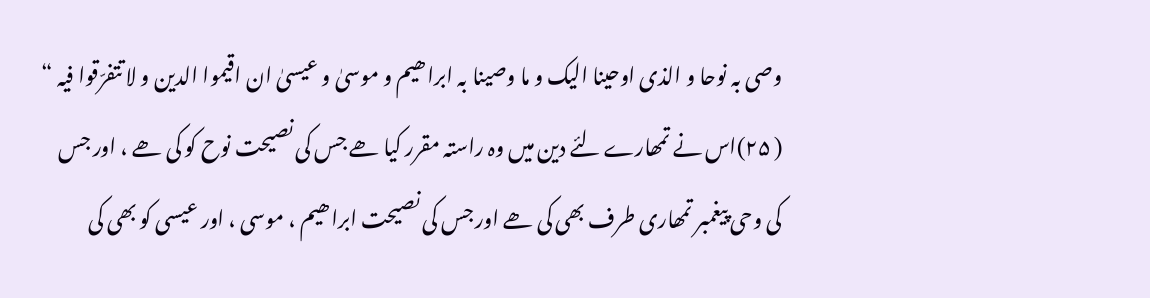وصی بہ نوحا و الذی اوحینا الیک و ما وصینا بہ ابراھیم و موسیٰ و عیسیٰ ان اقیموا الدین و لا تتفرّقوا فیہ “ ( ۲۵)اس نے تمھارے لئے دین میں وہ راستہ مقرر کیا ھے جس کی نصیحت نوح کو کی ھے ، اور جس کی وحی پیغمبر تمھاری طرف بھی کی ھے اور جس کی نصیحت ابراھیم ، موسی ، اور عیسی کو بھی کی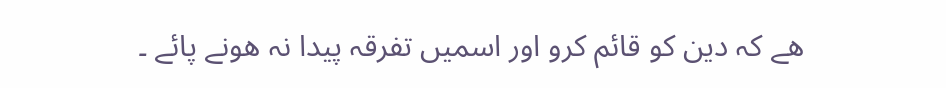ھے کہ دین کو قائم کرو اور اسمیں تفرقہ پیدا نہ ھونے پائے ۔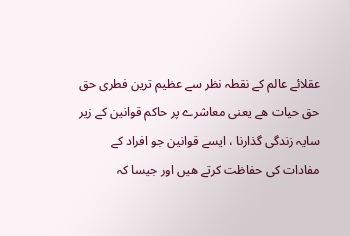عقلائے عالم کے نقطہ نظر سے عظیم ترین فطری حق حق حیات ھے یعنی معاشرے پر حاکم قوانین کے زیر سایہ زندگی گذارنا ، ایسے قوانین جو افراد کے مفادات کی حفاظت کرتے ھیں اور جیسا کہ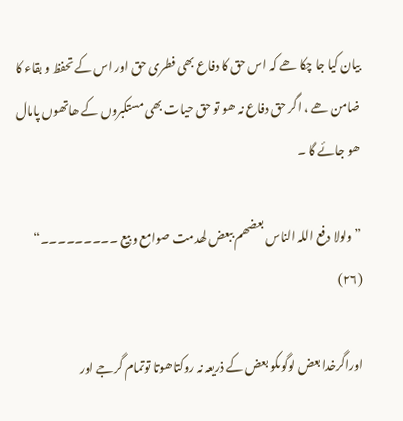بیان کیا جا چکا ھے کہ اس حق کا دفاع بھی فطری حق اور اس کے تحفظ و بقاء کا ضامن ھے ، اگر حق دفاع نہ ھو تو حق حیات بھی مستکبروں کے ھاتھوں پامال ھو جائے گا ۔

” ولولا دفع اللہ الناس بعضھم ببعض لھدمت صوامع و بیع ۔۔۔۔۔۔۔۔۔“ (۲۶)

اوراگرخدا بعض لوگوںکو بعض کے ذریعہ نہ روکتاھوتا توتمام گرجے اور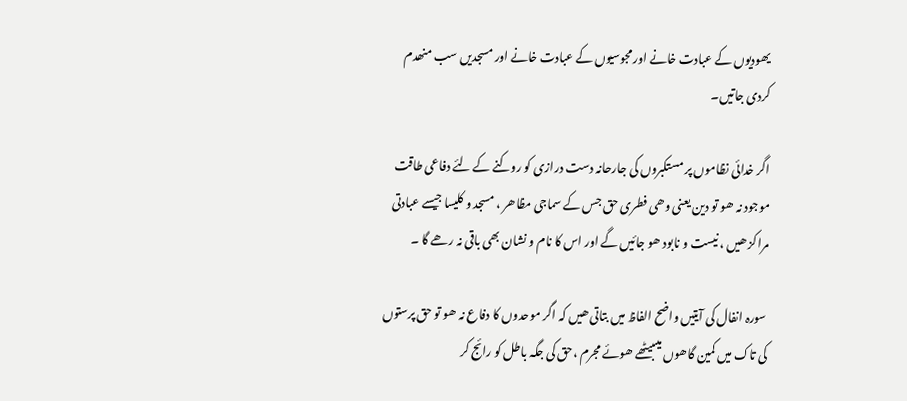یھودیوں کے عبادت خانے اور مجوسیوں کے عبادت خانے اور مسجدیں سب منھدم کردی جاتیں۔

اگر خدائی نظاموں پر مستکبروں کی جارحانہ دست درازی کو روکنے کے لئے دفاعی طاقت موجود نہ ھو تو دین یعنی وھی فطری حق جس کے سماجی مظاھر ، مسجد و کلیسا جیسے عبادتی مراکز ھیں ، نیست و نابود ھو جائیں گے اور اس کا نام و نشان بھی باقی نہ رھے گا ۔

 سورہ انفال کی آیتیں واضح الفاظ میں بتاتی ھیں کہ اگر موحدوں کا دفاع نہ ھو تو حق پرستوں کی تاک میں کمین گاھوں میںبیٹھے ھوئے مجرم ،حق کی جگہ باطل کو رائج کر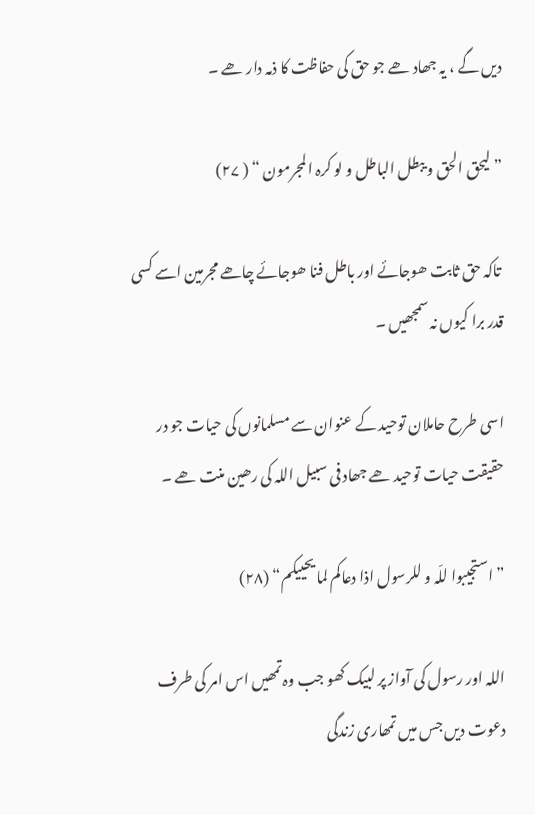دیں گے ، یہ جھاد ھے جو حق کی حفاظت کا ذمہ دار ھے ۔

” لیحق الحق و یبطل الباطل و لو کرہ المجرمون “ ( ۲۷)

 تاکہ حق ثابت ھوجائے اور باطل فنا ھوجائے چاھے مجرمین اسے کسی قدر برا کیوں نہ سمجھیں ۔

اسی طرح حاملان توحید کے عنوان سے مسلمانوں کی حیات جو در حقیقت حیات توحید ھے جھاد فی سبیل اللہ کی رھین منت ھے ۔

” استجیبوا للّہ و للرسول اذا دعاکم لما یحییکم“ (۲۸)

اللہ اور رسول کی آواز پر لبیک کھو جب وہ تمھیں اس امر کی طرف دعوت دیں جس میں تمھاری زندگی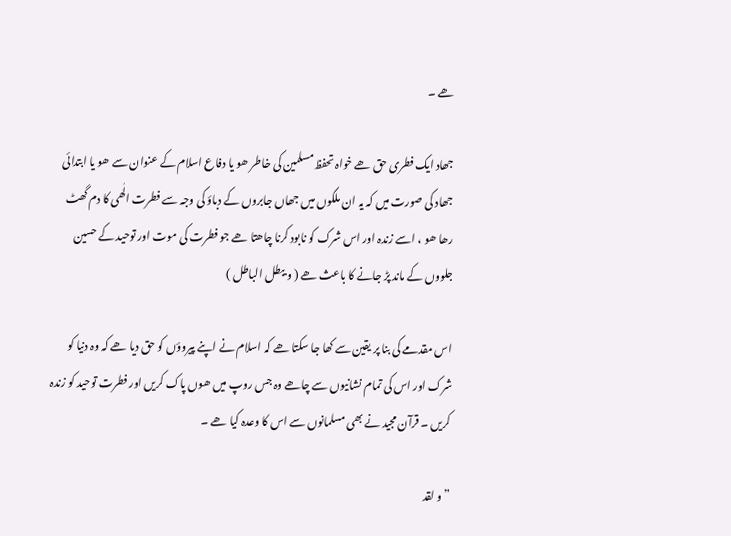ھے ۔

جھاد ایک فطری حق ھے خواہ تحفظ مسلمین کی خاطر ھو یا دفاع اسلام کے عنوان سے ھو یا ابتدائی جھاد کی صورت میں کہ یہ ان ملکوں میں جھاں جابروں کے دباؤ کی وجہ سے فطرت الٰھی کا دم گھٹ رھا ھو ، اسے زندہ اور اس شرک کو نابود کرنا چاھتا ھے جو فطرت کی موت اور توحید کے حسین جلووں کے ماند پڑ جانے کا باعث ھے ( و یبطل الباطل )

اس مقدمے کی بنا پر یقین سے کھا جا سکتا ھے کہ اسلام نے اپنے پیروؤں کو حق دیا ھے کہ وہ دنیا کو شرک اور اس کی تمام نشانیوں سے چاھے وہ جس روپ میں ھوں پاک کریں اور فطرت توحید کو زندہ کریں ۔ قرآن مجید نے بھی مسلمانوں سے اس کا وعدہ کیا ھے ۔

”و لقد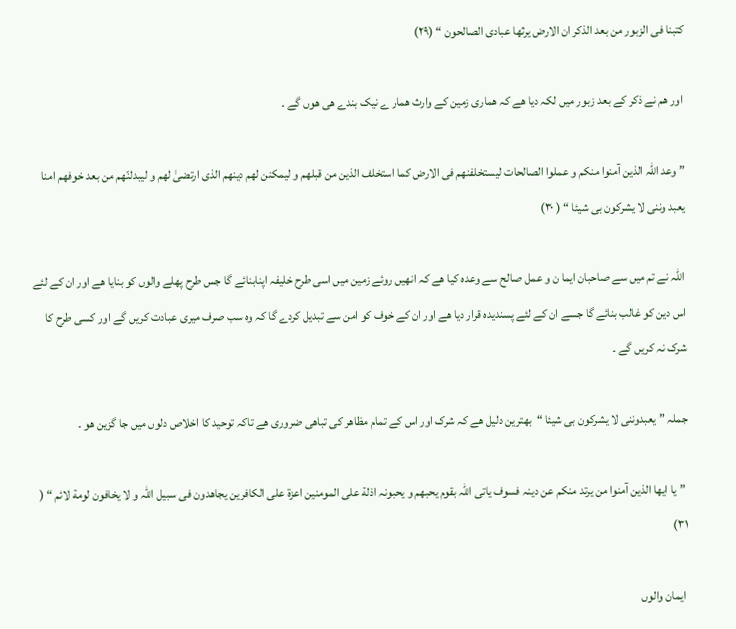کتبنا فی الزبور من بعد الذکر ان الارض یرثھا عبادی الصالحون “ (۲۹)

 اور ھم نے ذکر کے بعد زبور میں لکہ دیا ھے کہ ھماری زمین کے وارث ھمار ے نیک بندے ھی ھوں گے ۔

” وعد اللہ الذین آمنوا منکم و عملوا الصالحات لیستخلفنھم فی الارض کما استخلف الذین من قبلھم و لیمکنن لھم دینھم الذی ارتضیٰ لھم و لیبدلنّھم من بعد خوفھم امنا یعبد وننی لا یشرکون بی شیئا “ ( ۳۰)

 اللہ نے تم میں سے صاحبان ایما ن و عمل صالح سے وعدہ کیا ھے کہ انھیں روئے زمین میں اسی طرح خلیفہ اپنابنائے گا جس طرح پھلے والوں کو بنایا ھے اور ان کے لئے اس دین کو غالب بنائے گا جسے ان کے لئے پسندیدہ قرار دیا ھے اور ان کے خوف کو امن سے تبدیل کردے گا کہ وہ سب صرف میری عبادت کریں گے اور کسی طرح کا شرک نہ کریں گے ۔

جملہ ” یعبدوننی لا یشرکون بی شیئا “  بھترین دلیل ھے کہ شرک اور اس کے تمام مظاھر کی تباھی ضروری ھے تاکہ توحید کا اخلاص دلوں میں جا گزین ھو ۔

 ”یا ایھا الذین آمنوا من یرتد منکم عن دینہ فسوف یاتی اللہ بقوم یحبھم و یحبونہ اذلة علی المومنین اعزة علی الکافرین یجاھدون فی سبیل اللہ و لا یخافون لومة لائم “ ( ۳۱)

 ایمان والوں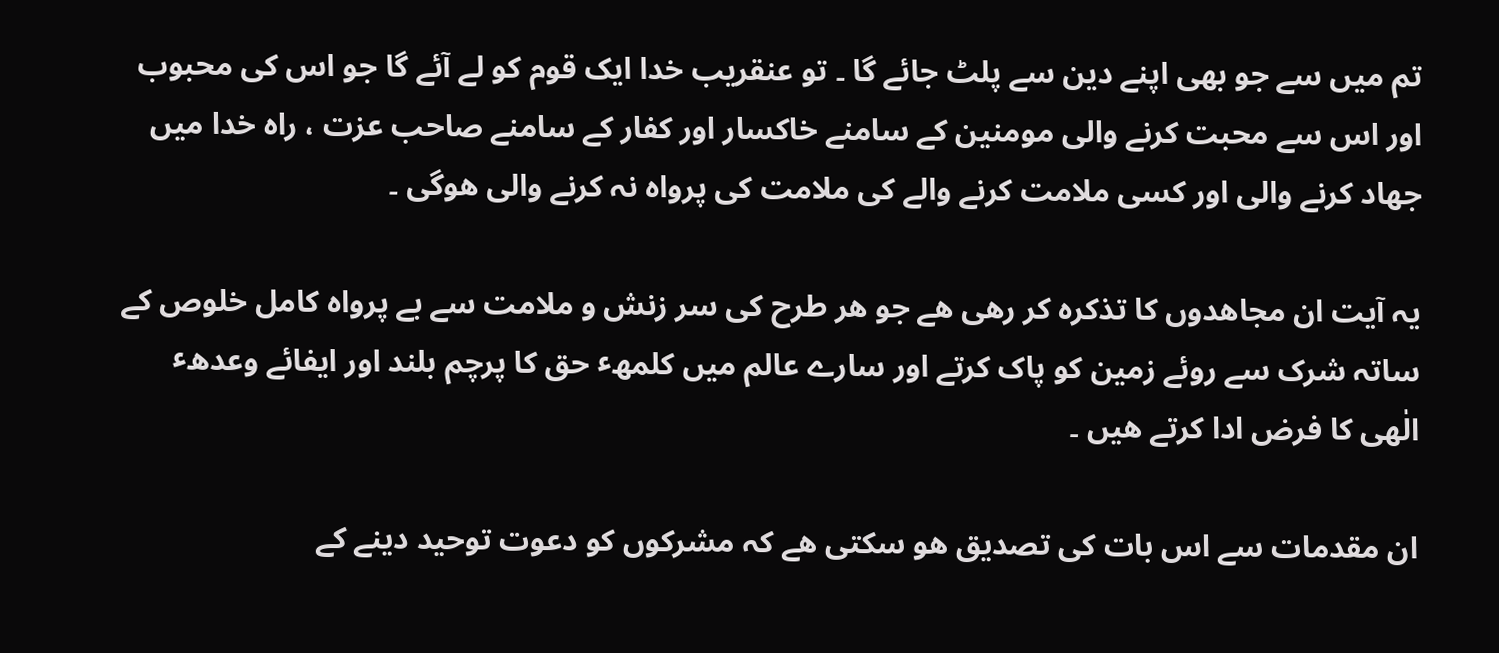تم میں سے جو بھی اپنے دین سے پلٹ جائے گا ۔ تو عنقریب خدا ایک قوم کو لے آئے گا جو اس کی محبوب اور اس سے محبت کرنے والی مومنین کے سامنے خاکسار اور کفار کے سامنے صاحب عزت ، راہ خدا میں جھاد کرنے والی اور کسی ملامت کرنے والے کی ملامت کی پرواہ نہ کرنے والی ھوگی ۔

یہ آیت ان مجاھدوں کا تذکرہ کر رھی ھے جو ھر طرح کی سر زنش و ملامت سے بے پرواہ کامل خلوص کے ساتہ شرک سے روئے زمین کو پاک کرتے اور سارے عالم میں کلمھٴ حق کا پرچم بلند اور ایفائے وعدھٴ الٰھی کا فرض ادا کرتے ھیں ۔

ان مقدمات سے اس بات کی تصدیق ھو سکتی ھے کہ مشرکوں کو دعوت توحید دینے کے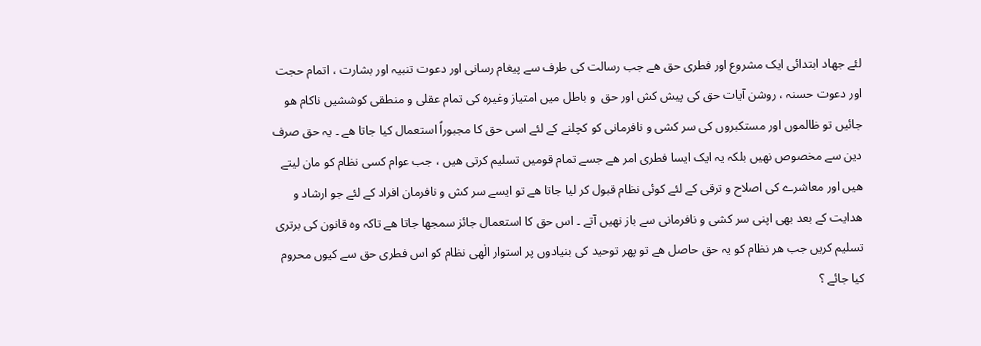لئے جھاد ابتدائی ایک مشروع اور فطری حق ھے جب رسالت کی طرف سے پیغام رسانی اور دعوت تنبیہ اور بشارت ، اتمام حجت اور دعوت حسنہ ، روشن آیات حق کی پیش کش اور حق  و باطل میں امتیاز وغیرہ کی تمام عقلی و منطقی کوششیں ناکام ھو جائیں تو ظالموں اور مستکبروں کی سر کشی و نافرمانی کو کچلنے کے لئے اسی حق کا مجبوراً استعمال کیا جاتا ھے ۔ یہ حق صرف دین سے مخصوص نھیں بلکہ یہ ایک ایسا فطری امر ھے جسے تمام قومیں تسلیم کرتی ھیں ، جب عوام کسی نظام کو مان لیتے ھیں اور معاشرے کی اصلاح و ترقی کے لئے کوئی نظام قبول کر لیا جاتا ھے تو ایسے سر کش و نافرمان افراد کے لئے جو ارشاد و ھدایت کے بعد بھی اپنی سر کشی و نافرمانی سے باز نھیں آتے ۔ اس حق کا استعمال جائز سمجھا جاتا ھے تاکہ وہ قانون کی برتری تسلیم کریں جب ھر نظام کو یہ حق حاصل ھے تو پھر توحید کی بنیادوں پر استوار الٰھی نظام کو اس فطری حق سے کیوں محروم کیا جائے ؟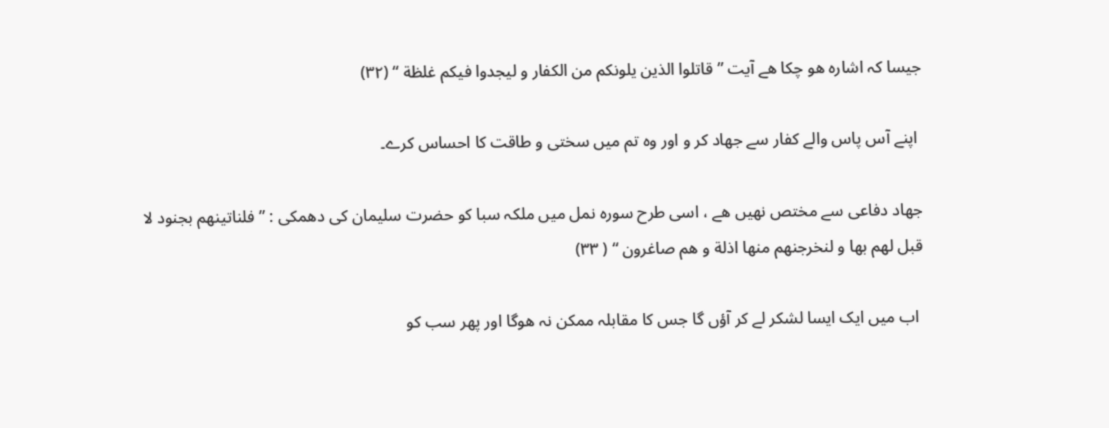جیسا کہ اشارہ ھو چکا ھے آیت ” قاتلوا الذین یلونکم من الکفار و لیجدوا فیکم غلظة “ (۳۲)

 اپنے آس پاس والے کفار سے جھاد کر و اور وہ تم میں سختی و طاقت کا احساس کرے۔

جھاد دفاعی سے مختص نھیں ھے ، اسی طرح سورہ نمل میں ملکہ سبا کو حضرت سلیمان کی دھمکی : ” فلناتینھم بجنود لا قبل لھم بھا و لنخرجنھم منھا اذلة و ھم صاغرون “ ( ۳۳)

 اب میں ایک ایسا لشکر لے کر آؤں گا جس کا مقابلہ ممکن نہ ھوگا اور پھر سب کو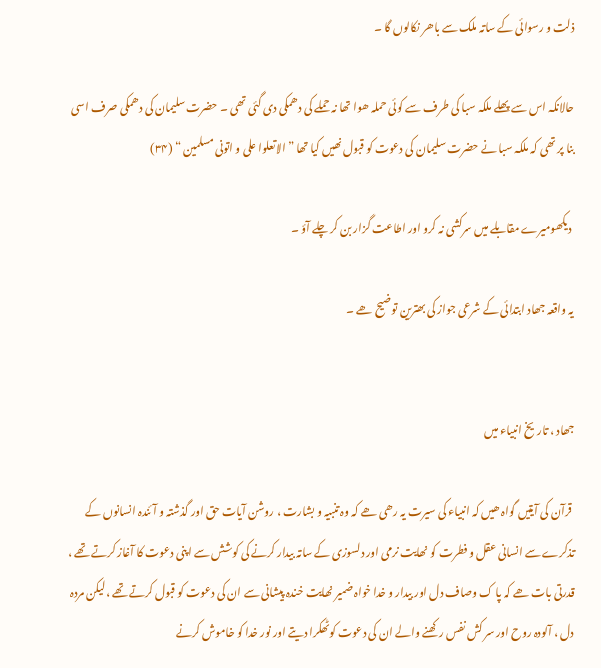ذلت و رسوائی کے ساتہ ملک سے باھر نکالوں گا ۔

حالانکہ اس سے پھلے ملکہ سبا کی طرف سے کوئی حملہ ھوا تھا نہ حملے کی دھمکی دی گئی تھی ۔ حضرت سلیمان کی دھمکی صرف اسی بنا پر تھی کہ ملکہ سبا نے حضرت سلیمان کی دعوت کو قبول نھیں کیا تھا ” الاتعلوا علی و اتونی مسلمین “ (۳۴)

 دیکھومیرے مقابلے میں سرکشی نہ کرو اور اطاعت گزار بن کر چلے آؤ ۔

یہ واقعہ جھاد ابتدائی کے شرعی جواز کی بھترین توضیح ھے ۔


جھاد ، تاریخ انبیاء میں

 قرآن کی آیتیں گواہ ھیں کہ انبیاء کی سیرت یہ رھی ھے کہ وہ تنبیہ و بشارت ، روشن آیات حق اور گذشتہ و آئندہ انسانوں کے تذکرے سے انسانی عقل و فطرت کو نھایت نرمی اور دلسوزی کے ساتہ بیدار کرنے کی کوشش سے اپنی دعوت کا آغاز کرتے تھے ، قدرتی بات ھے کہ پا ک وصاف دل اور بیدار و خدا خواہ ضمیر نھایت خندہ پیشانی سے ان کی دعوت کو قبول کرتے تھے ،لیکن مردہ دل ، آلودہ روح اور سر کش نفس رکھنے والے ان کی دعوت کوٹھکرا دیتے اور نور خدا کو خاموش کرنے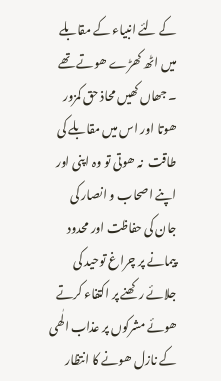کے لئے انبیاء کے مقابلے میں اٹھ کھڑے ھوتے تھے ۔ جھاں کھیں محاذ حق کمزور ھوتا اور اس میں مقابلے کی طاقت  نہ ھوتی تو وہ اپنی اور اپنے اصحاب و انصار کی جان کی حفاظت اور محدود پیمانے پر چراغ توحید کی جلائے رکھنے پر اکتفاء کرتے ھوئے مشرکوں پر عذاب الٰھی کے نازل ھونے کا انتظار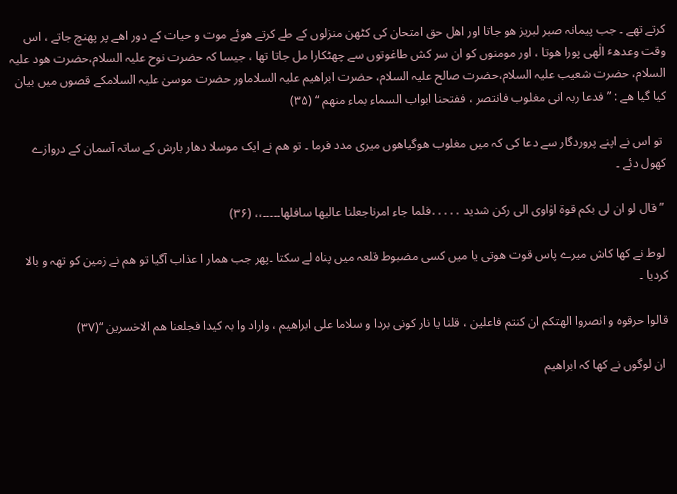کرتے تھے ۔ جب پیمانہ صبر لبریز ھو جاتا اور اھل حق امتحان کی کٹھن منزلوں کے طے کرتے ھوئے موت و حیات کے دور اھے پر پھنچ جاتے ، اس وقت وعدھٴ الٰھی پورا ھوتا ، اور مومنوں کو ان سر کش طاغوتوں سے چھٹکارا مل جاتا تھا ، جیسا کہ حضرت نوح علیہ السلام،حضرت ھود علیہ السلام، حضرت شعیب علیہ السلام،حضرت صالح علیہ السلام، حضرت ابراھیم علیہ السلاماور حضرت موسیٰ علیہ السلامکے قصوں میں بیان کیا گیا ھے : ” فدعا ربہ انی مغلوب فانتصر ، ففتحنا ابواب السماء بماء منھم “ (۳۵)

 تو اس نے اپنے پروردگار سے دعا کی کہ میں مغلوب ھوگیاھوں میری مدد فرما ۔ تو ھم نے ایک موسلا دھار بارش کے ساتہ آسمان کے دروازے کھول دئے ۔

 ” قال لو ان لی بکم قوة اوٰاوی الی رکن شدید ․․․․․فلما جاء امرناجعلنا عالیھا سافلھا۔۔۔۔۔،، (۳۶)

 لوط نے کھا کاش میرے پاس قوت ھوتی یا میں کسی مضبوط قلعہ میں پناہ لے سکتا ۔پھر جب ھمار ا عذاب آگیا تو ھم نے زمین کو تھہ و بالا کردیا ۔

قالوا حرقوہ و انصروا الھتکم ان کنتم فاعلین ، قلنا یا نار کونی بردا و سلاما علی ابراھیم ، واراد وا بہ کیدا فجلعنا ھم الاخسرین “(۳۷)

 ان لوگوں نے کھا کہ ابراھیم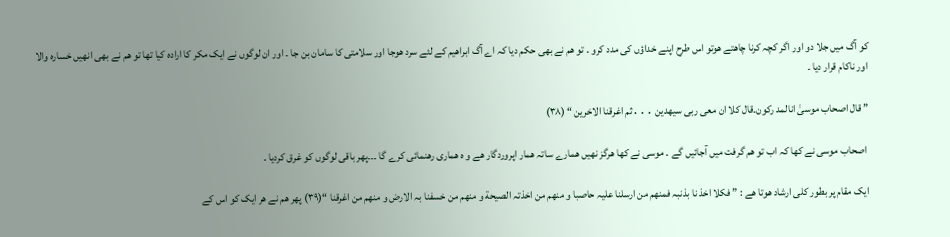کو آگ میں جلا دو اور اگر کچہ کرنا چاھتے ھوتو اس طرح اپنے خداؤں کی مدد کرو ۔ تو ھم نے بھی حکم دیا کہ اے آگ ابراھیم کے لئے سرد ھوجا اور سلامتی کا سامان بن جا ۔ اور ان لوگوں نے ایک مکر کا ارادہ کیا تھا تو ھم نے بھی انھیں خسارہ والا اور ناکام قرار دیا ۔

” قال اصحاب موسیٰ انالمد رکون۔قال کلا ان معی ربی سیھدین ․․․ثم اغرقنا الاخرین “ (۳۸)

 اصحاب موسی نے کھا کہ اب تو ھم گرفت میں آجائیں گے ۔ موسی نے کھا ھرگز نھیں ھمارے ساتہ ھمار اپروردگار ھے و ہ ھماری رھنمائی کرے گا ۔۔۔پھر باقی لوگوں کو غرق کردیا ۔

ایک مقام پر بطور کلی ارشاد ھوتا ھے : ” فکلا اخذ نا بذنبہ فمنھم من ارسلنا علیہ حاصبا و منھم من اخذتہ الصیحة و منھم من خسفنا بہ الارض و منھم من اغرقنا “(۳۹) پھر ھم نے ھر ایک کو اس کے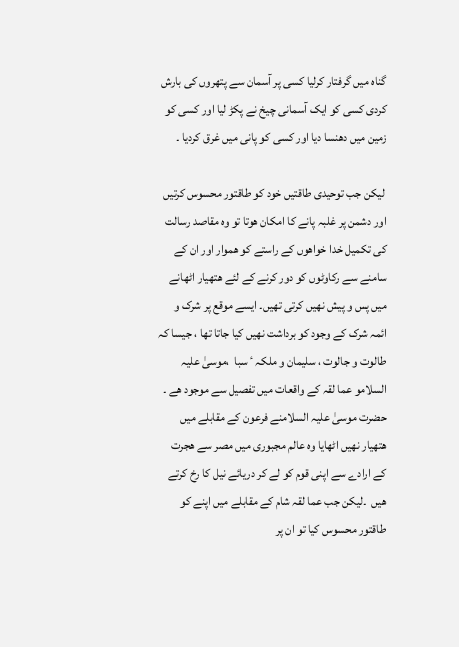گناہ میں گرفتار کرلیا کسی پر آسمان سے پتھروں کی بارش کردی کسی کو ایک آسمانی چیخ نے پکڑ لیا اور کسی کو زمین میں دھنسا دیا اور کسی کو پانی میں غرق کردیا ۔

 لیکن جب توحیدی طاقتیں خود کو طاقتور محسوس کرتیں اور دشمن پر غلبہ پانے کا امکان ھوتا تو وہ مقاصد رسالت کی تکمیل خدا خواھوں کے راستے کو ھموار اور ان کے سامنے سے رکاوٹوں کو دور کرنے کے لئے ھتھیار اٹھانے میں پس و پیش نھیں کرتی تھیں۔ ایسے موقع پر شرک و ائمہ شرک کے وجود کو برداشت نھیں کیا جاتا تھا ، جیسا کہ طالوت و جالوت ، سلیمان و ملکہ ٴ سبا  ،موسیٰ علیہ السلامو عما لقہ کے واقعات میں تفصیل سے موجود ھے ۔ حضرت موسیٰ علیہ السلامنے فرعون کے مقابلے میں ھتھیار نھیں اٹھایا وہ عالم مجبوری میں مصر سے ھجرت کے ارادے سے اپنی قوم کو لے کر دریائے نیل کا رخ کرتے ھیں  ۔لیکن جب عما لقہ شام کے مقابلے میں اپنے کو طاقتور محسوس کیا تو ان پر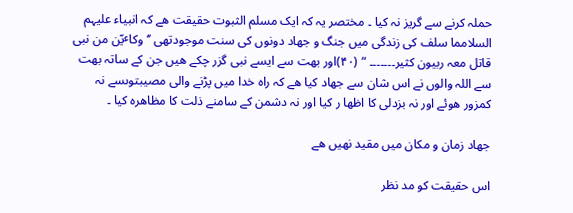حملہ کرنے سے گریز نہ کیا ۔ مختصر یہ کہ ایک مسلم الثبوت حقیقت ھے کہ انبیاء علیہم السلامما سلف کی زندگی میں جنگ و جھاد دونوں کی سنت موجودتھی ’‘وکاٴیّن من نبی قاتل معہ ربیون کثیر۔۔۔۔۔۔۔ “ (۴۰)اور بھت سے ایسے نبی گزر چکے ھیں جن کے ساتہ بھت سے اللہ والوں نے اس شان سے جھاد کیا ھے کہ راہ خدا میں پڑنے والی مصیبتوںسے نہ کمزور ھوئے اور نہ بزدلی کا اظھا ر کیا اور نہ دشمن کے سامنے ذلت کا مظاھرہ کیا ۔

جھاد زمان و مکان میں مقید نھیں ھے

اس حقیقت کو مد نظر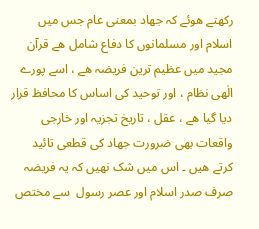رکھتے ھوئے کہ جھاد بمعنی عام جس میں اسلام اور مسلمانوں کا دفاع شامل ھے قرآن مجید میں عظیم ترین فریضہ ھے ، اسے پورے الٰھی نظام ، اور توحید کی اساس کا محافظ قرار دیا گیا ھے ، عقل ، تاریخ تجزیہ اور خارجی واقعات بھی ضرورت جھاد کی قطعی تائید کرتے ھیں ۔ اس میں شک نھیں کہ یہ فریضہ صرف صدر اسلام اور عصر رسول  سے مختص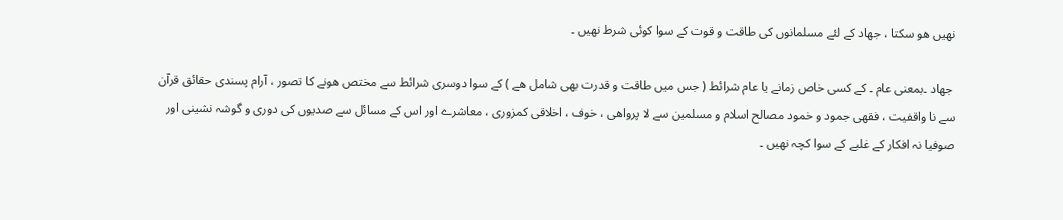نھیں ھو سکتا ، جھاد کے لئے مسلمانوں کی طاقت و قوت کے سوا کوئی شرط نھیں ۔

 جھاد ۔بمعنی عام ۔ کے کسی خاص زمانے یا عام شرائط ( جس میں طاقت و قدرت بھی شامل ھے ) کے سوا دوسری شرائط سے مختص ھونے کا تصور ، آرام پسندی حقائق قرآن سے نا واقفیت ، فقھی جمود و خمود مصالح اسلام و مسلمین سے لا پرواھی ، خوف ، اخلاقی کمزوری ، معاشرے اور اس کے مسائل سے صدیوں کی دوری و گوشہ نشینی اور صوفیا نہ افکار کے غلبے کے سوا کچہ نھیں ۔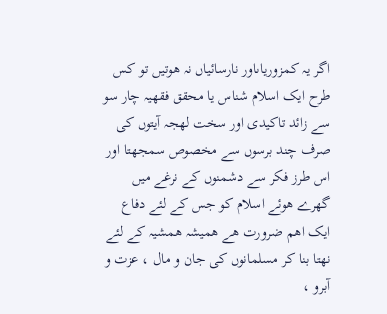اگر یہ کمزوریاںاور نارسائیاں نہ ھوتیں تو کس طرح ایک اسلام شناس یا محقق فقھیہ چار سو سے زائد تاکیدی اور سخت لھجہ آیتوں کی صرف چند برسوں سے مخصوص سمجھتا اور اس طرز فکر سے دشمنوں کے نرغے میں گھرے ھوئے اسلام کو جس کے لئے دفاع ایک اھم ضرورت ھے ھمیشہ ھمشیہ کے لئے نھتا بنا کر مسلمانوں کی جان و مال ، عزت و آبرو ،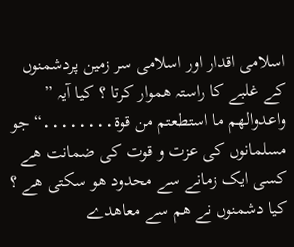اسلامی اقدار اور اسلامی سر زمین پردشمنوں کے غلبے کا راستہ ھموار کرتا ؟ کیا آیہ ” واعدوالھم ما استطعتم من قوة․․․․․․․․“جو مسلمانوں کی عزت و قوت کی ضمانت ھے کسی ایک زمانے سے محدود ھو سکتی ھے ؟ کیا دشمنوں نے ھم سے معاھدے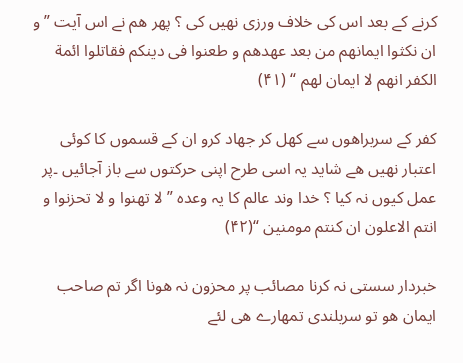کرنے کے بعد اس کی خلاف ورزی نھیں کی ؟ پھر ھم نے اس آیت ” و ان نکثوا ایمانھم من بعد عھدھم و طعنوا فی دینکم فقاتلوا ائمة الکفر انھم لا ایمان لھم “ (۴۱)

کفر کے سربراھوں سے کھل کر جھاد کرو ان کے قسموں کا کوئی اعتبار نھیں ھے شاید یہ اسی طرح اپنی حرکتوں سے باز آجائیں ۔پر عمل کیوں نہ کیا ؟ خدا وند عالم کا یہ وعدہ ” لا تھنوا و لا تحزنوا و انتم الاعلون ان کنتم مومنین “(۴۲)

خبردار سستی نہ کرنا مصائب پر محزون نہ ھونا اگر تم صاحب ایمان ھو تو سربلندی تمھارے ھی لئے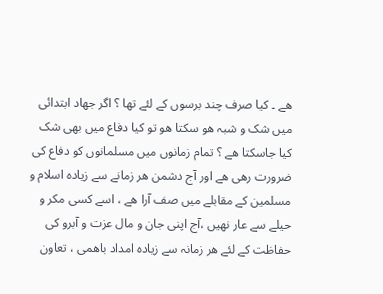ھے ۔ کیا صرف چند برسوں کے لئے تھا ؟ اگر جھاد ابتدائی میں شک و شبہ ھو سکتا ھو تو کیا دفاع میں بھی شک کیا جاسکتا ھے ؟ تمام زمانوں میں مسلمانوں کو دفاع کی ضرورت رھی ھے اور آج دشمن ھر زمانے سے زیادہ اسلام و مسلمین کے مقابلے میں صف آرا ھے ، اسے کسی مکر و حیلے سے عار نھیں ،آج اپنی جان و مال عزت و آبرو کی حفاظت کے لئے ھر زمانہ سے زیادہ امداد باھمی ، تعاون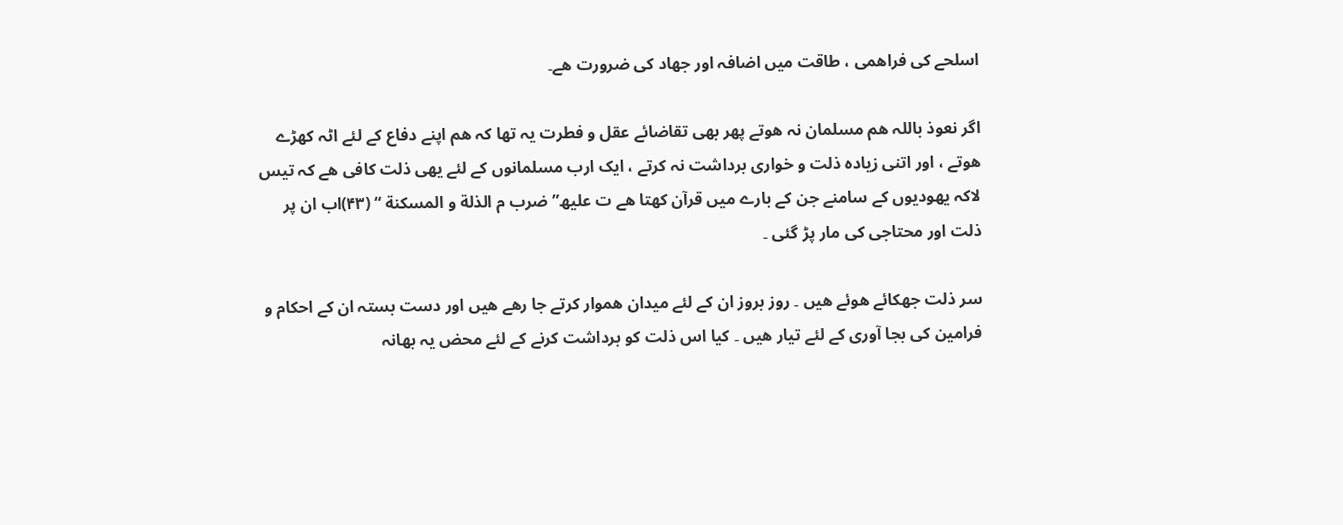اسلحے کی فراھمی ، طاقت میں اضافہ اور جھاد کی ضرورت ھے۔

اگر نعوذ باللہ ھم مسلمان نہ ھوتے پھر بھی تقاضائے عقل و فطرت یہ تھا کہ ھم اپنے دفاع کے لئے اٹہ کھڑے ھوتے ، اور اتنی زیادہ ذلت و خواری برداشت نہ کرتے ، ایک ارب مسلمانوں کے لئے یھی ذلت کافی ھے کہ تیس لاکہ یھودیوں کے سامنے جن کے بارے میں قرآن کھتا ھے ت علیھ” ضرب م الذلة و المسکنة “ (۴۳)اب ان پر ذلت اور محتاجی کی مار پڑ گئی ۔

سر ذلت جھکائے ھوئے ھیں ۔ روز بروز ان کے لئے میدان ھموار کرتے جا رھے ھیں اور دست بستہ ان کے احکام و فرامین کی بجا آوری کے لئے تیار ھیں ۔ کیا اس ذلت کو برداشت کرنے کے لئے محض یہ بھانہ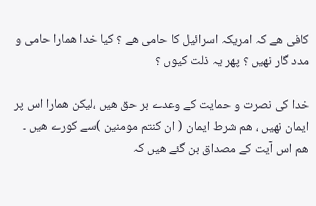کافی ھے کہ امریکہ اسرائیل کا حامی ھے ؟ کیا خدا ھمارا حامی و مدد گار نھیں ؟ پھر یہ ذلت کیوں ؟

خدا کی نصرت و حمایت کے وعدے بر حق ھیں ،لیکن ھمارا اس پر ایمان نھیں ، ھم شرط ایمان ( ان کنتم مومنین )سے کورے ھیں ۔ ھم اس آیت کے مصداق بن گئے ھیں کہ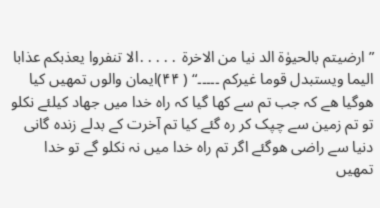” ارضیتم بالحیوٰة الد نیا من الاخرة ․․․․․الا تنفروا یعذبکم عذابا الیما ویستبدل قوما غیرکم ۔۔۔۔۔“ ( ۴۴)ایمان والوں تمھیں کیا ھوگیا ھے کہ جب تم سے کھا گیا کہ راہ خدا میں جھاد کیلئے نکلو تو تم زمین سے چپک کر رہ گئے کیا تم آخرت کے بدلے زندہ گانی دنیا سے راضی ھوگئے اگر تم راہ خدا میں نہ نکلو گے تو خدا تمھیں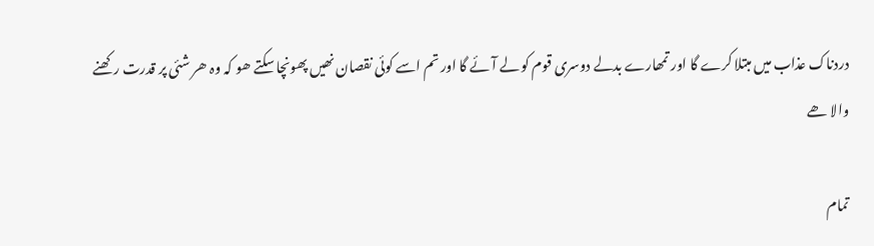دردناک عذاب میں مبتلا کرے گا اور تمھارے بدلے دوسری قوم کو لے آئے گا اور تم اسے کوئی نقصان نھیں پھونچا سکتے ھو کہ وہ ھر شئی پر قدرت رکھنے والا ھے

تمام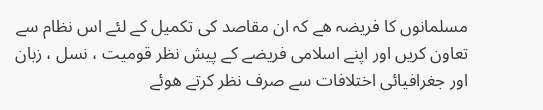مسلمانوں کا فریضہ ھے کہ ان مقاصد کی تکمیل کے لئے اس نظام سے تعاون کریں اور اپنے اسلامی فریضے کے پیش نظر قومیت ، نسل ، زبان اور جغرافیائی اختلافات سے صرف نظر کرتے ھوئے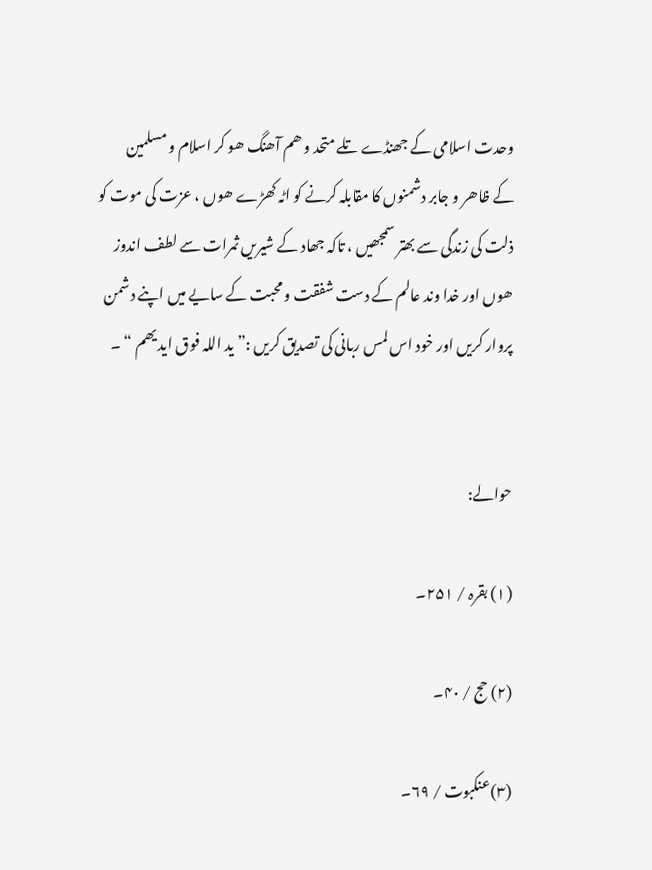وحدت اسلامی کے جھنڈے تلے متحد و ھم آھنگ ھو کر اسلام و مسلمین کے ظاھر و جابر دشمنوں کا مقابلہ کرنے کو اٹہ کھڑے ھوں ، عزت کی موت کو ذلت کی زندگی سے بھتر سمجھیں ، تاکہ جھاد کے شیریں ثمرات سے لطف اندوز ھوں اور خدا وند عالم کے دست شفقت و محبت کے سایے میں اپنے دشمن پروار کریں اور خود اس لمس ربانی کی تصدیق کریں :” ید اللہ فوق اید یھم “ ۔


حوالے:

(۱) بقرہ / ۲۵۱۔

(۲) حج / ۴۰۔

(۳)عنکبوت / ۶۹۔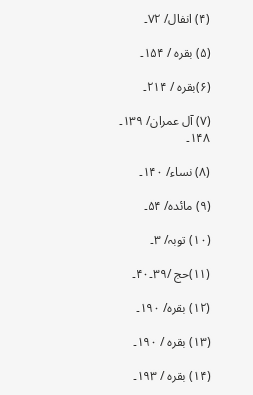(۴) انفال/ ۷۲۔

(۵) بقرہ / ۱۵۴۔

(۶)بقرہ / ۲۱۴۔

(۷) آل عمران/ ۱۳۹۔ ۱۴۸۔

(۸) نساء/ ۱۴۰۔

(۹) مائدہ/ ۵۴۔

(۱۰) توبہ/ ۳۔

(۱۱)حج /۳۹۔۴۰۔

(۱۲) بقرہ/ ۱۹۰۔

(۱۳) بقرہ / ۱۹۰۔

(۱۴) بقرہ / ۱۹۳۔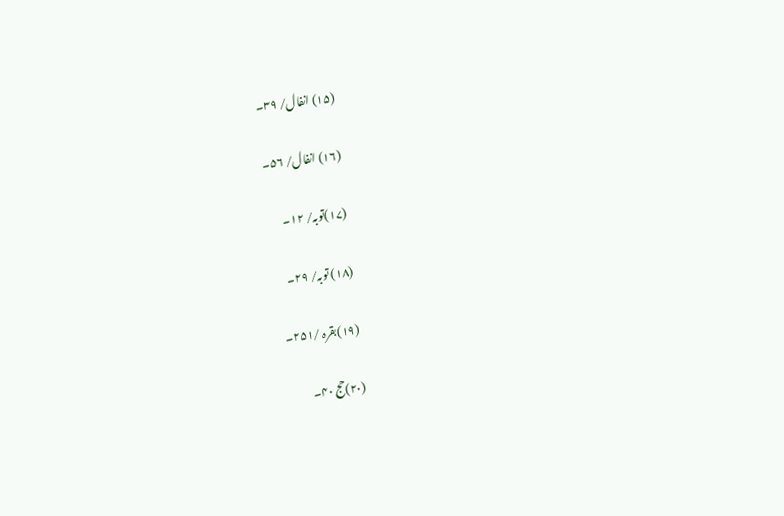(۱۵) انفال/ ۳۹۔

(۱۶) انفال/ ۵۶۔

(۱۷)توبہ/ ۱۲۔

(۱۸) توبہ/ ۲۹۔

(۱۹)بقرہ /۲۵۱۔

(۲۰)حج ۴۰۔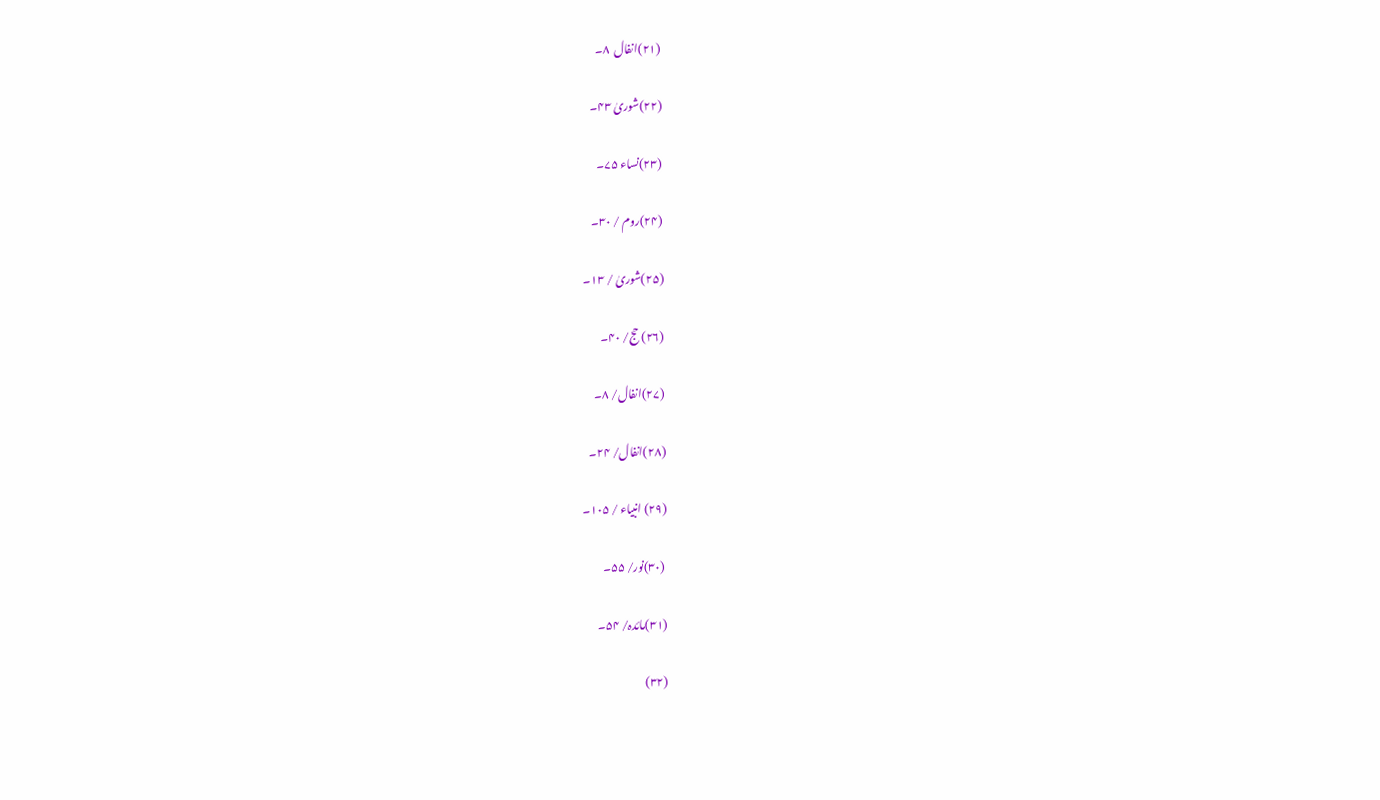(۲۱)انفال  ۸۔

(۲۲)شوریٰ ۴۳۔

(۲۳)نساء ۷۵۔

(۲۴)روم / ۳۰۔

(۲۵)شوریٰ / ۱۳۔

(۲۶) حج/ ۴۰۔

(۲۷)انفال/ ۸۔

(۲۸)انفال/ ۲۴۔

(۲۹) انبیاء / ۱۰۵۔

 (۳۰)نور/ ۵۵۔

(۳۱)مائدہ/ ۵۴۔

(۳۲)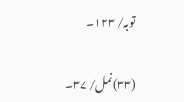توبہ/ ۱۲۳۔

(۳۳)نمل/ ۳۷۔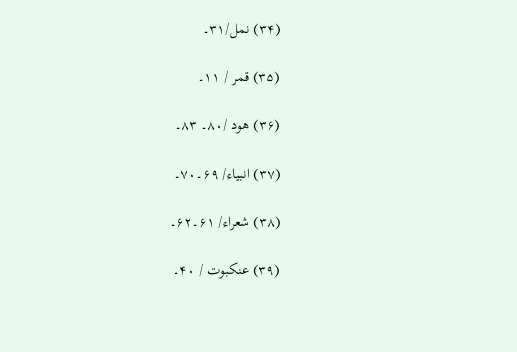(۳۴) نمل/۳۱۔

(۳۵) قمر / ۱۱۔

(۳۶) ھود /۸۰۔ ۸۳۔

(۳۷) انبیاء/ ۶۹۔۷۰۔

(۳۸) شعراء/ ۶۱۔۶۲۔

(۳۹) عنکبوت / ۴۰۔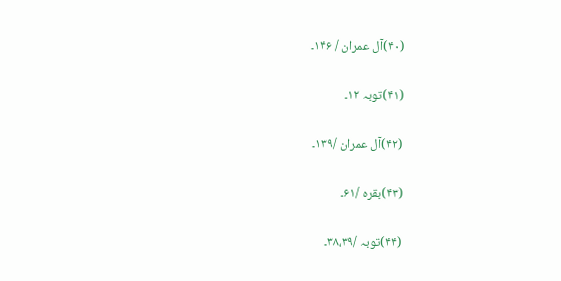(۴۰)آل عمران / ۱۴۶۔

(۴۱)توبہ ۱۲۔

(۴۲)آل عمران /۱۳۹۔

(۴۳)بقرہ /۶۱۔

(۴۴)توبہ /۳۸،۳۹۔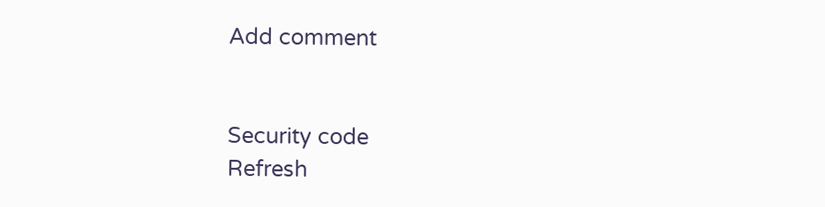Add comment


Security code
Refresh